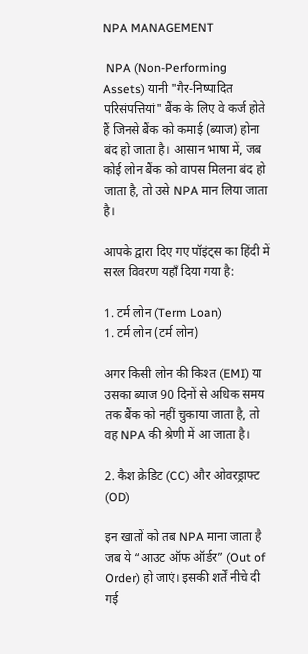NPA MANAGEMENT

 NPA (Non-Performing Assets) यानी "गैर-निष्पादित परिसंपत्तियां" बैंक के लिए वे कर्ज होते हैं जिनसे बैंक को कमाई (ब्याज) होना बंद हो जाता है। आसान भाषा में, जब कोई लोन बैंक को वापस मिलना बंद हो जाता है, तो उसे NPA मान लिया जाता है।

आपके द्वारा दिए गए पॉइंट्स का हिंदी में सरल विवरण यहाँ दिया गया है:

1. टर्म लोन (Term Loan)
1. टर्म लोन (टर्म लोन)

अगर किसी लोन की किश्त (EMI) या उसका ब्याज 90 दिनों से अधिक समय तक बैंक को नहीं चुकाया जाता है, तो वह NPA की श्रेणी में आ जाता है।

2. कैश क्रेडिट (CC) और ओवरड्राफ्ट (OD)

इन खातों को तब NPA माना जाता है जब ये “आउट ऑफ ऑर्डर” (Out of Order) हो जाएं। इसकी शर्तें नीचे दी गई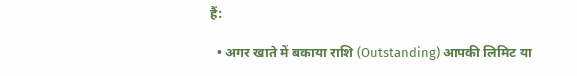हैं:

  • अगर खाते में बकाया राशि (Outstanding) आपकी लिमिट या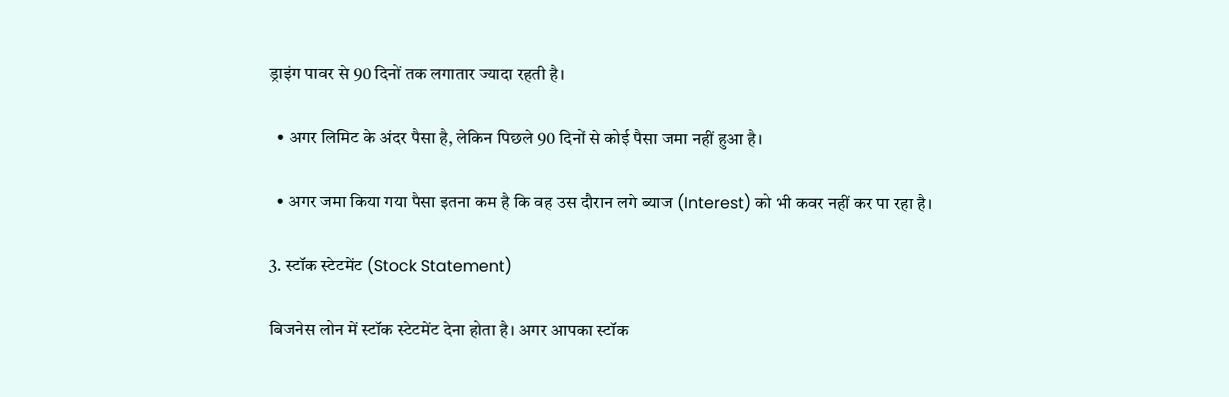ड्राइंग पावर से 90 दिनों तक लगातार ज्यादा रहती है।

  • अगर लिमिट के अंदर पैसा है, लेकिन पिछले 90 दिनों से कोई पैसा जमा नहीं हुआ है।

  • अगर जमा किया गया पैसा इतना कम है कि वह उस दौरान लगे ब्याज (Interest) को भी कवर नहीं कर पा रहा है।

3. स्टॉक स्टेटमेंट (Stock Statement)

बिजनेस लोन में स्टॉक स्टेटमेंट देना होता है। अगर आपका स्टॉक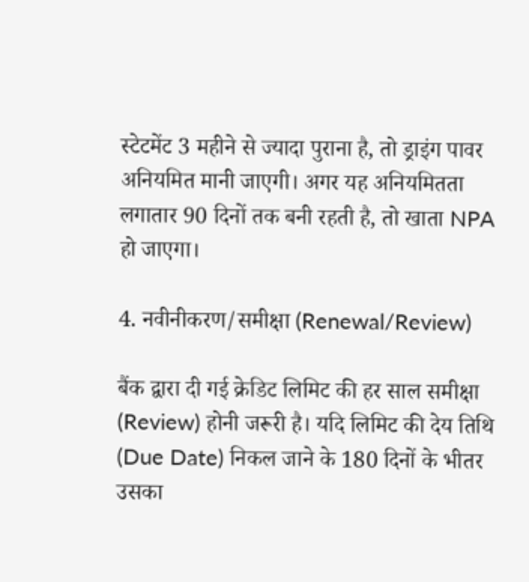स्टेटमेंट 3 महीने से ज्यादा पुराना है, तो ड्राइंग पावर अनियमित मानी जाएगी। अगर यह अनियमितता लगातार 90 दिनों तक बनी रहती है, तो खाता NPA हो जाएगा।

4. नवीनीकरण/समीक्षा (Renewal/Review)

बैंक द्वारा दी गई क्रेडिट लिमिट की हर साल समीक्षा (Review) होनी जरूरी है। यदि लिमिट की देय तिथि (Due Date) निकल जाने के 180 दिनों के भीतर उसका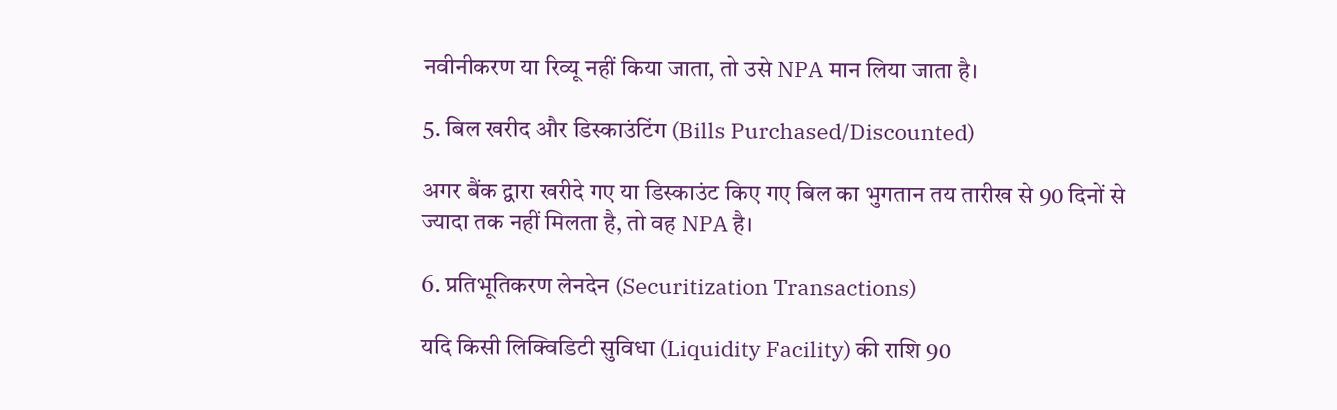नवीनीकरण या रिव्यू नहीं किया जाता, तो उसे NPA मान लिया जाता है।

5. बिल खरीद और डिस्काउंटिंग (Bills Purchased/Discounted)

अगर बैंक द्वारा खरीदे गए या डिस्काउंट किए गए बिल का भुगतान तय तारीख से 90 दिनों से ज्यादा तक नहीं मिलता है, तो वह NPA है।

6. प्रतिभूतिकरण लेनदेन (Securitization Transactions)

यदि किसी लिक्विडिटी सुविधा (Liquidity Facility) की राशि 90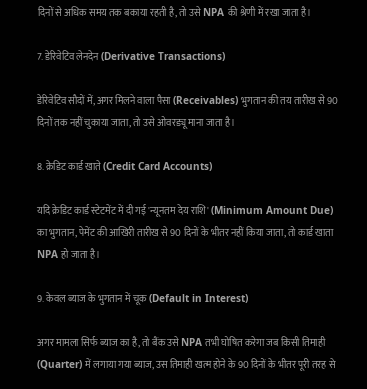दिनों से अधिक समय तक बकाया रहती है, तो उसे NPA की श्रेणी में रखा जाता है।

7. डेरिवेटिव लेनदेन (Derivative Transactions)

डेरिवेटिव सौदों में, अगर मिलने वाला पैसा (Receivables) भुगतान की तय तारीख से 90 दिनों तक नहीं चुकाया जाता, तो उसे ओवरड्यू माना जाता है।

8. क्रेडिट कार्ड खाते (Credit Card Accounts)

यदि क्रेडिट कार्ड स्टेटमेंट में दी गई 'न्यूनतम देय राशि' (Minimum Amount Due) का भुगतान, पेमेंट की आखिरी तारीख से 90 दिनों के भीतर नहीं किया जाता, तो कार्ड खाता NPA हो जाता है।

9. केवल ब्याज के भुगतान में चूक (Default in Interest)

अगर मामला सिर्फ ब्याज का है, तो बैंक उसे NPA तभी घोषित करेगा जब किसी तिमाही (Quarter) में लगाया गया ब्याज, उस तिमाही खत्म होने के 90 दिनों के भीतर पूरी तरह से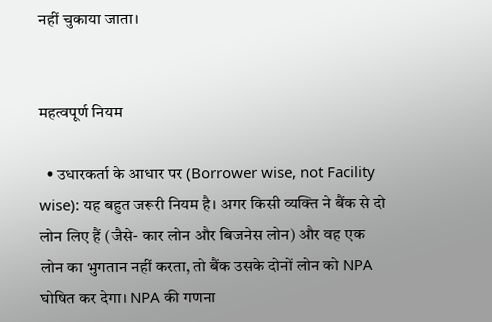नहीं चुकाया जाता।


महत्वपूर्ण नियम

  • उधारकर्ता के आधार पर (Borrower wise, not Facility wise): यह बहुत जरूरी नियम है। अगर किसी व्यक्ति ने बैंक से दो लोन लिए हैं (जैसे- कार लोन और बिजनेस लोन) और वह एक लोन का भुगतान नहीं करता, तो बैंक उसके दोनों लोन को NPA घोषित कर देगा। NPA की गणना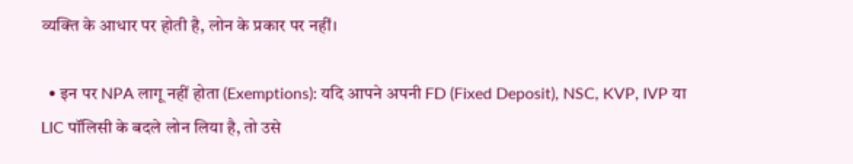व्यक्ति के आधार पर होती है, लोन के प्रकार पर नहीं।

  • इन पर NPA लागू नहीं होता (Exemptions): यदि आपने अपनी FD (Fixed Deposit), NSC, KVP, IVP या LIC पॉलिसी के बदले लोन लिया है, तो उसे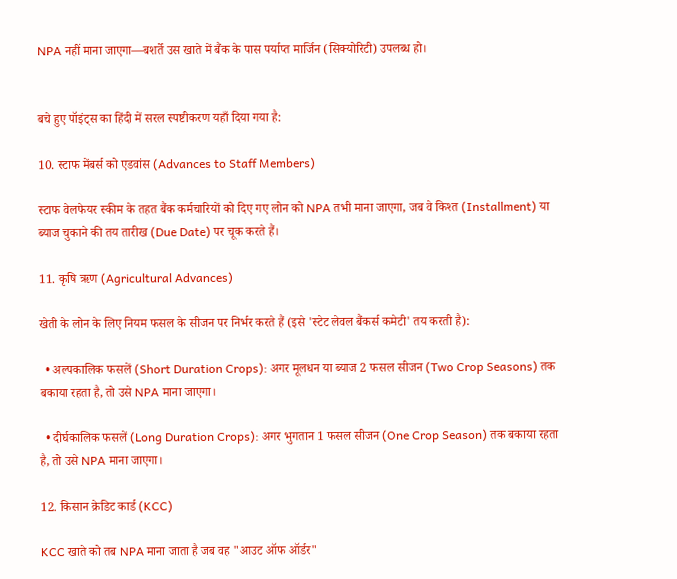NPA नहीं माना जाएगा—बशर्ते उस खाते में बैंक के पास पर्याप्त मार्जिन (सिक्योरिटी) उपलब्ध हो।


बचे हुए पॉइंट्स का हिंदी में सरल स्पष्टीकरण यहाँ दिया गया है:

10. स्टाफ मेंबर्स को एडवांस (Advances to Staff Members)

स्टाफ वेलफेयर स्कीम के तहत बैंक कर्मचारियों को दिए गए लोन को NPA तभी माना जाएगा, जब वे किश्त (Installment) या ब्याज चुकाने की तय तारीख (Due Date) पर चूक करते हैं।

11. कृषि ऋण (Agricultural Advances)

खेती के लोन के लिए नियम फसल के सीजन पर निर्भर करते हैं (इसे 'स्टेट लेवल बैंकर्स कमेटी' तय करती है):

  • अल्पकालिक फसलें (Short Duration Crops): अगर मूलधन या ब्याज 2 फसल सीजन (Two Crop Seasons) तक बकाया रहता है, तो उसे NPA माना जाएगा।

  • दीर्घकालिक फसलें (Long Duration Crops): अगर भुगतान 1 फसल सीजन (One Crop Season) तक बकाया रहता है, तो उसे NPA माना जाएगा।

12. किसान क्रेडिट कार्ड (KCC)

KCC खाते को तब NPA माना जाता है जब वह "आउट ऑफ ऑर्डर"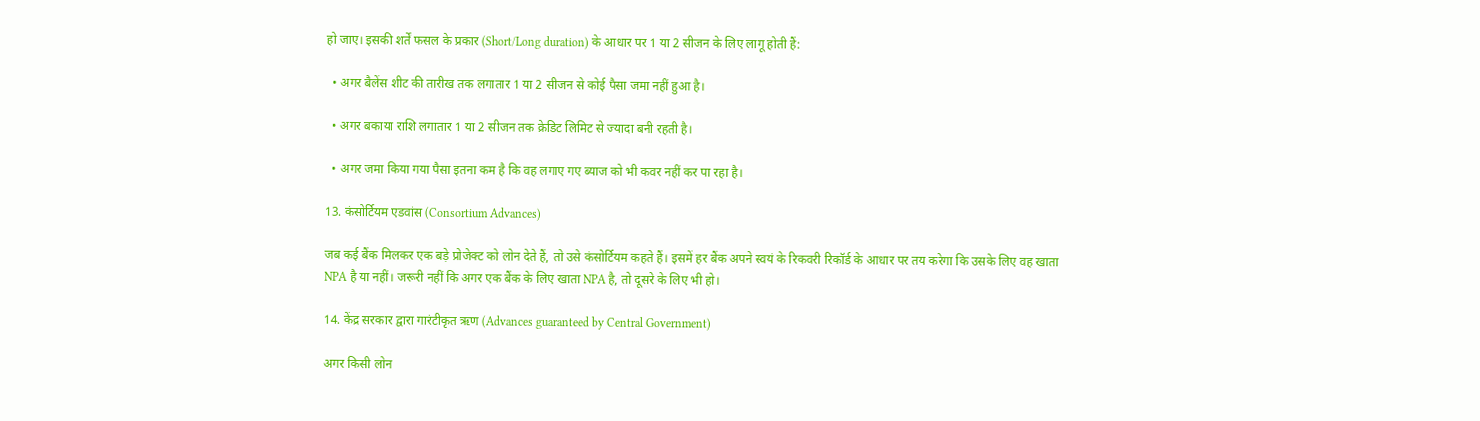हो जाए। इसकी शर्तें फसल के प्रकार (Short/Long duration) के आधार पर 1 या 2 सीजन के लिए लागू होती हैं:

  • अगर बैलेंस शीट की तारीख तक लगातार 1 या 2 सीजन से कोई पैसा जमा नहीं हुआ है।

  • अगर बकाया राशि लगातार 1 या 2 सीजन तक क्रेडिट लिमिट से ज्यादा बनी रहती है।

  • अगर जमा किया गया पैसा इतना कम है कि वह लगाए गए ब्याज को भी कवर नहीं कर पा रहा है।

13. कंसोर्टियम एडवांस (Consortium Advances)

जब कई बैंक मिलकर एक बड़े प्रोजेक्ट को लोन देते हैं, तो उसे कंसोर्टियम कहते हैं। इसमें हर बैंक अपने स्वयं के रिकवरी रिकॉर्ड के आधार पर तय करेगा कि उसके लिए वह खाता NPA है या नहीं। जरूरी नहीं कि अगर एक बैंक के लिए खाता NPA है, तो दूसरे के लिए भी हो।

14. केंद्र सरकार द्वारा गारंटीकृत ऋण (Advances guaranteed by Central Government)

अगर किसी लोन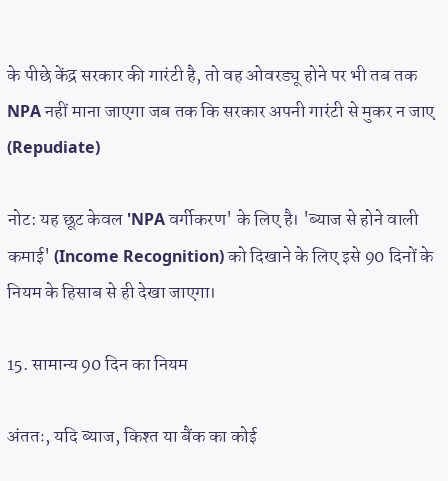के पीछे केंद्र सरकार की गारंटी है, तो वह ओवरड्यू होने पर भी तब तक NPA नहीं माना जाएगा जब तक कि सरकार अपनी गारंटी से मुकर न जाए (Repudiate)

नोट: यह छूट केवल 'NPA वर्गीकरण' के लिए है। 'ब्याज से होने वाली कमाई' (Income Recognition) को दिखाने के लिए इसे 90 दिनों के नियम के हिसाब से ही देखा जाएगा।

15. सामान्य 90 दिन का नियम

अंततः, यदि ब्याज, किश्त या बैंक का कोई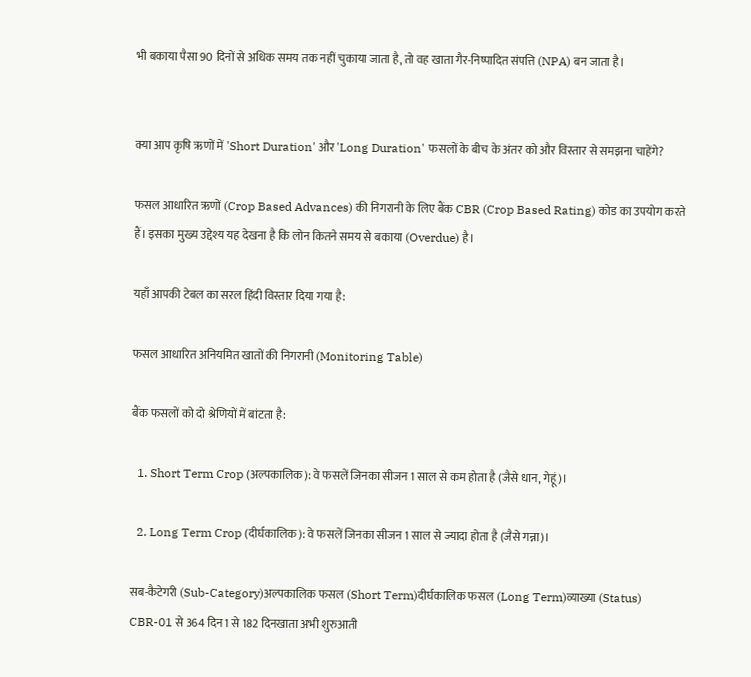भी बकाया पैसा 90 दिनों से अधिक समय तक नहीं चुकाया जाता है, तो वह खाता गैर-निष्पादित संपत्ति (NPA) बन जाता है।


क्या आप कृषि ऋणों में 'Short Duration' और 'Long Duration' फसलों के बीच के अंतर को और विस्तार से समझना चाहेंगे?

फसल आधारित ऋणों (Crop Based Advances) की निगरानी के लिए बैंक CBR (Crop Based Rating) कोड का उपयोग करते हैं। इसका मुख्य उद्देश्य यह देखना है कि लोन कितने समय से बकाया (Overdue) है।

यहाँ आपकी टेबल का सरल हिंदी विस्तार दिया गया है:

फसल आधारित अनियमित खातों की निगरानी (Monitoring Table)

बैंक फसलों को दो श्रेणियों में बांटता है:

  1. Short Term Crop (अल्पकालिक): वे फसलें जिनका सीजन 1 साल से कम होता है (जैसे धान, गेहूं)।

  2. Long Term Crop (दीर्घकालिक): वे फसलें जिनका सीजन 1 साल से ज्यादा होता है (जैसे गन्ना)।

सब-कैटेगरी (Sub-Category)अल्पकालिक फसल (Short Term)दीर्घकालिक फसल (Long Term)व्याख्या (Status)
CBR-01 से 364 दिन1 से 182 दिनखाता अभी शुरुआती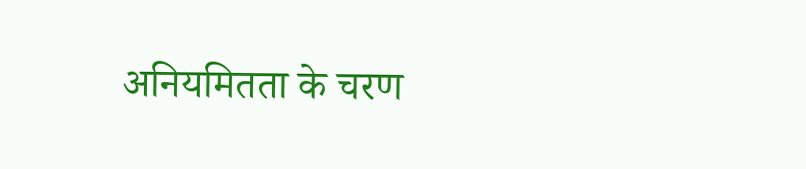अनियमितता के चरण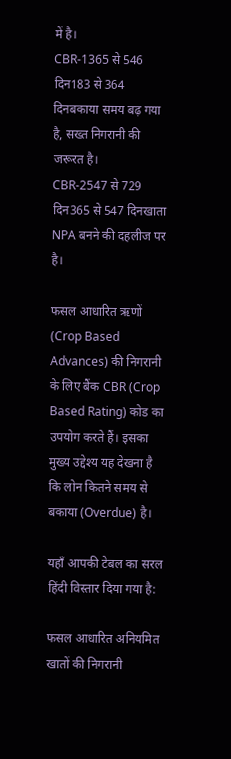में है।
CBR-1365 से 546 दिन183 से 364 दिनबकाया समय बढ़ गया है, सख्त निगरानी की जरूरत है।
CBR-2547 से 729 दिन365 से 547 दिनखाता NPA बनने की दहलीज पर है।

फसल आधारित ऋणों (Crop Based Advances) की निगरानी के लिए बैंक CBR (Crop Based Rating) कोड का उपयोग करते हैं। इसका मुख्य उद्देश्य यह देखना है कि लोन कितने समय से बकाया (Overdue) है।

यहाँ आपकी टेबल का सरल हिंदी विस्तार दिया गया है:

फसल आधारित अनियमित खातों की निगरानी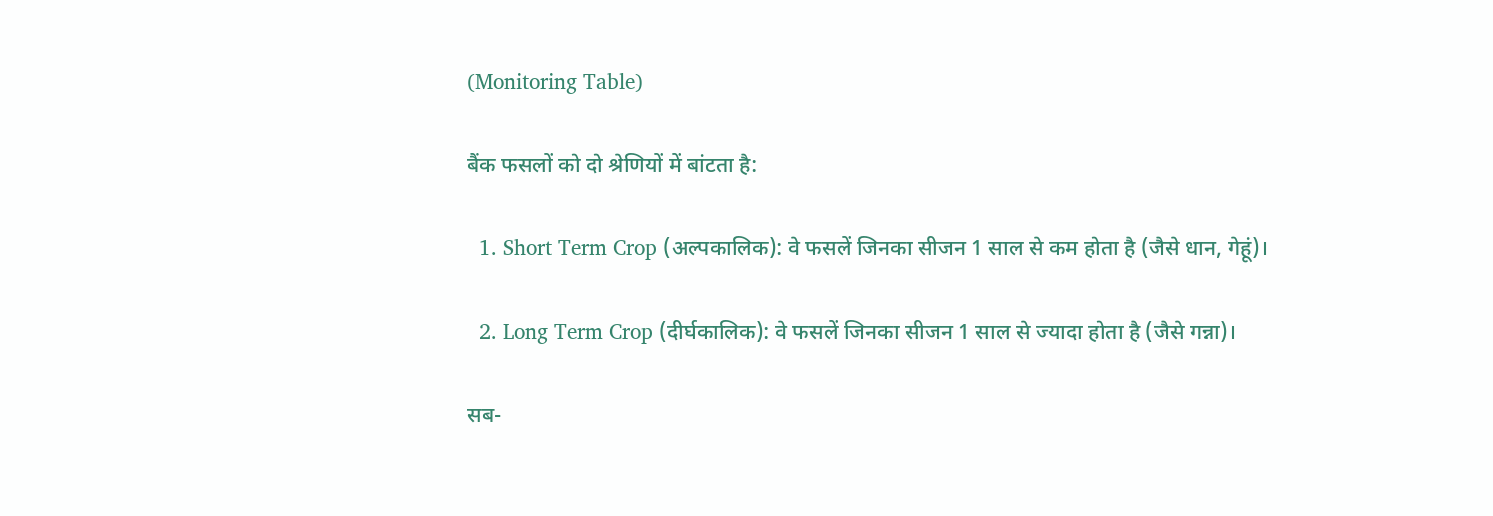(Monitoring Table)

बैंक फसलों को दो श्रेणियों में बांटता है:

  1. Short Term Crop (अल्पकालिक): वे फसलें जिनका सीजन 1 साल से कम होता है (जैसे धान, गेहूं)।

  2. Long Term Crop (दीर्घकालिक): वे फसलें जिनका सीजन 1 साल से ज्यादा होता है (जैसे गन्ना)।

सब-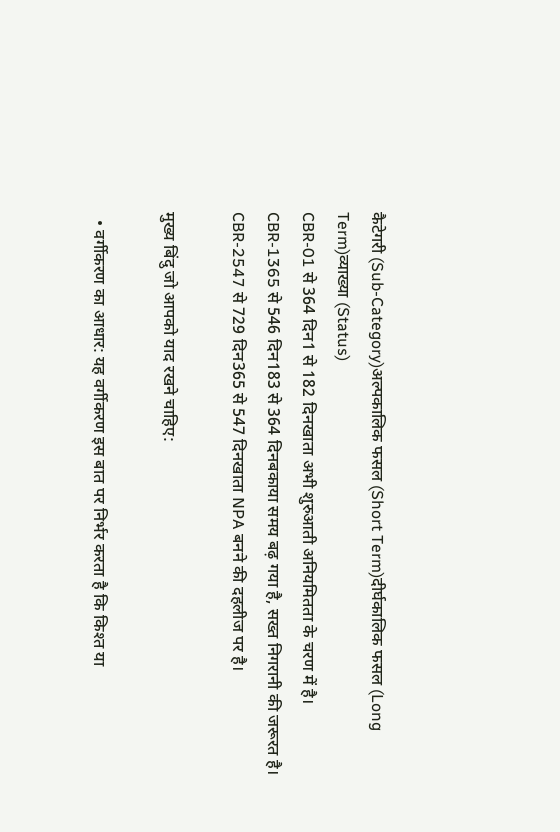कैटेगरी (Sub-Category)अल्पकालिक फसल (Short Term)दीर्घकालिक फसल (Long Term)व्याख्या (Status)
CBR-01 से 364 दिन1 से 182 दिनखाता अभी शुरुआती अनियमितता के चरण में है।
CBR-1365 से 546 दिन183 से 364 दिनबकाया समय बढ़ गया है, सख्त निगरानी की जरूरत है।
CBR-2547 से 729 दिन365 से 547 दिनखाता NPA बनने की दहलीज पर है।

मुख्य बिंदु जो आपको याद रखने चाहिए:

  • वर्गीकरण का आधार: यह वर्गीकरण इस बात पर निर्भर करता है कि किश्त या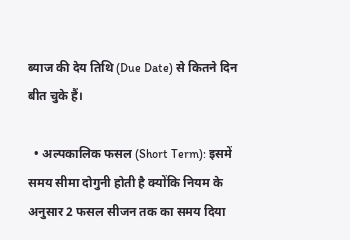ब्याज की देय तिथि (Due Date) से कितने दिन बीत चुके हैं।

  • अल्पकालिक फसल (Short Term): इसमें समय सीमा दोगुनी होती है क्योंकि नियम के अनुसार 2 फसल सीजन तक का समय दिया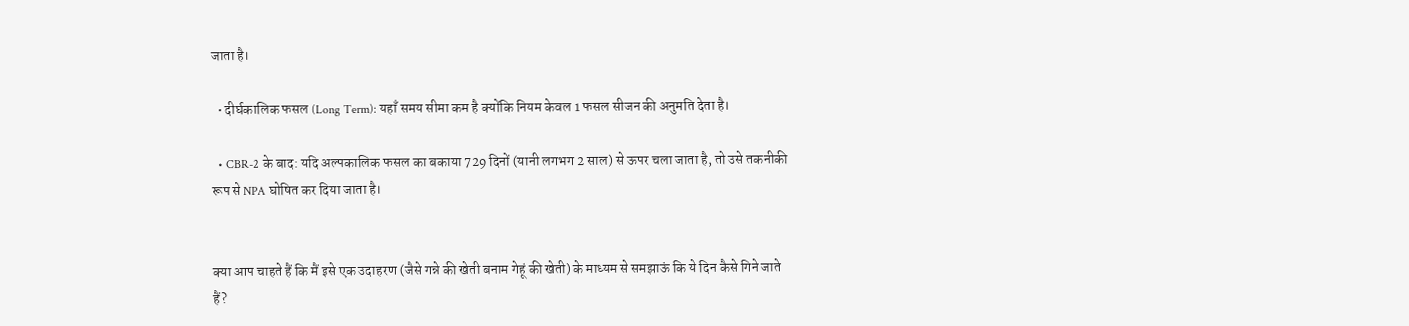जाता है।

  • दीर्घकालिक फसल (Long Term): यहाँ समय सीमा कम है क्योंकि नियम केवल 1 फसल सीजन की अनुमति देता है।

  • CBR-2 के बाद: यदि अल्पकालिक फसल का बकाया 729 दिनों (यानी लगभग 2 साल) से ऊपर चला जाता है, तो उसे तकनीकी रूप से NPA घोषित कर दिया जाता है।


क्या आप चाहते हैं कि मैं इसे एक उदाहरण (जैसे गन्ने की खेती बनाम गेहूं की खेती) के माध्यम से समझाऊं कि ये दिन कैसे गिने जाते हैं?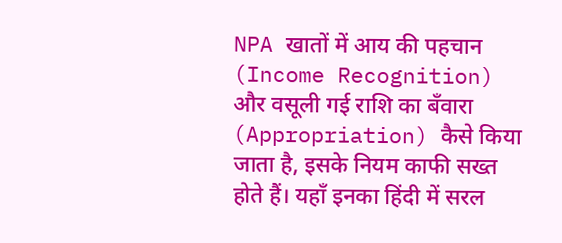NPA खातों में आय की पहचान (Income Recognition) और वसूली गई राशि का बँवारा (Appropriation) कैसे किया जाता है, इसके नियम काफी सख्त होते हैं। यहाँ इनका हिंदी में सरल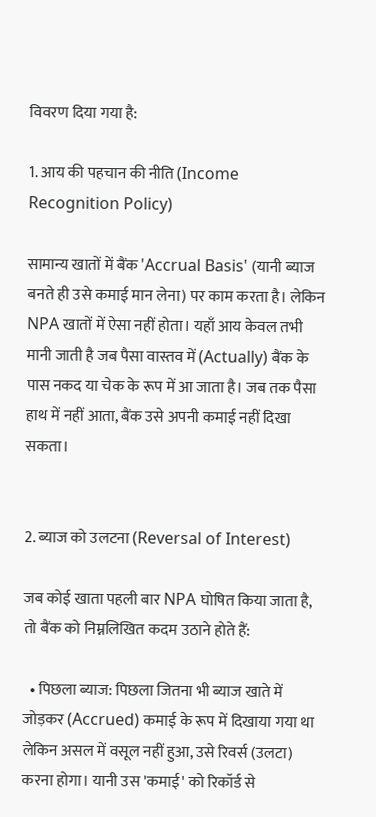विवरण दिया गया है:

1. आय की पहचान की नीति (Income Recognition Policy)

सामान्य खातों में बैंक 'Accrual Basis' (यानी ब्याज बनते ही उसे कमाई मान लेना) पर काम करता है। लेकिन NPA खातों में ऐसा नहीं होता। यहाँ आय केवल तभी मानी जाती है जब पैसा वास्तव में (Actually) बैंक के पास नकद या चेक के रूप में आ जाता है। जब तक पैसा हाथ में नहीं आता, बैंक उसे अपनी कमाई नहीं दिखा सकता।


2. ब्याज को उलटना (Reversal of Interest)

जब कोई खाता पहली बार NPA घोषित किया जाता है, तो बैंक को निम्नलिखित कदम उठाने होते हैं:

  • पिछला ब्याज: पिछला जितना भी ब्याज खाते में जोड़कर (Accrued) कमाई के रूप में दिखाया गया था लेकिन असल में वसूल नहीं हुआ, उसे रिवर्स (उलटा) करना होगा। यानी उस 'कमाई' को रिकॉर्ड से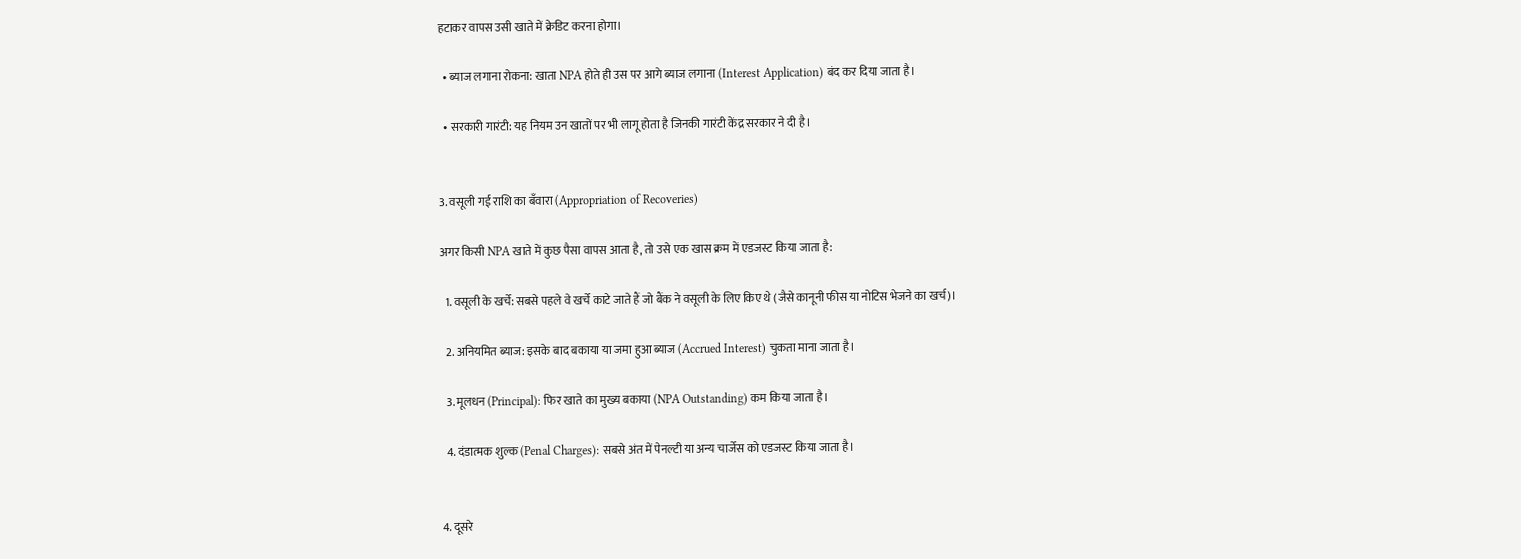हटाकर वापस उसी खाते में क्रेडिट करना होगा।

  • ब्याज लगाना रोकना: खाता NPA होते ही उस पर आगे ब्याज लगाना (Interest Application) बंद कर दिया जाता है।

  • सरकारी गारंटी: यह नियम उन खातों पर भी लागू होता है जिनकी गारंटी केंद्र सरकार ने दी है।


3. वसूली गई राशि का बँवारा (Appropriation of Recoveries)

अगर किसी NPA खाते में कुछ पैसा वापस आता है, तो उसे एक खास क्रम में एडजस्ट किया जाता है:

  1. वसूली के खर्चे: सबसे पहले वे खर्चे काटे जाते हैं जो बैंक ने वसूली के लिए किए थे (जैसे कानूनी फीस या नोटिस भेजने का खर्च)।

  2. अनियमित ब्याज: इसके बाद बकाया या जमा हुआ ब्याज (Accrued Interest) चुकता माना जाता है।

  3. मूलधन (Principal): फिर खाते का मुख्य बकाया (NPA Outstanding) कम किया जाता है।

  4. दंडात्मक शुल्क (Penal Charges): सबसे अंत में पेनल्टी या अन्य चार्जेस को एडजस्ट किया जाता है।


4. दूसरे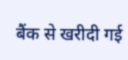बैंक से खरीदी गई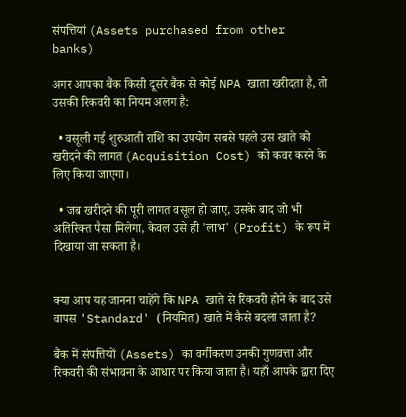संपत्तियां (Assets purchased from other banks)

अगर आपका बैंक किसी दूसरे बैंक से कोई NPA खाता खरीदता है, तो उसकी रिकवरी का नियम अलग है:

  • वसूली गई शुरुआती राशि का उपयोग सबसे पहले उस खाते को खरीदने की लागत (Acquisition Cost) को कवर करने के लिए किया जाएगा।

  • जब खरीदने की पूरी लागत वसूल हो जाए, उसके बाद जो भी अतिरिक्त पैसा मिलेगा, केवल उसे ही 'लाभ' (Profit) के रूप में दिखाया जा सकता है।


क्या आप यह जानना चाहेंगे कि NPA खाते से रिकवरी होने के बाद उसे वापस 'Standard' (नियमित) खाते में कैसे बदला जाता है?

बैंक में संपत्तियों (Assets) का वर्गीकरण उनकी गुणवत्ता और रिकवरी की संभावना के आधार पर किया जाता है। यहाँ आपके द्वारा दिए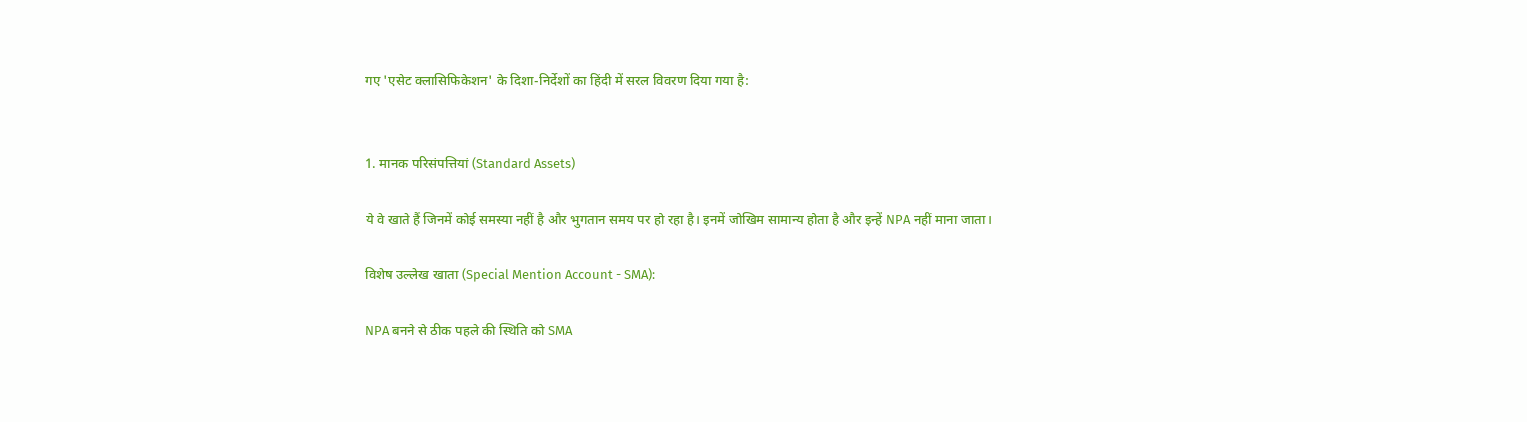गए 'एसेट क्लासिफिकेशन' के दिशा-निर्देशों का हिंदी में सरल विवरण दिया गया है:


1. मानक परिसंपत्तियां (Standard Assets)

ये वे खाते हैं जिनमें कोई समस्या नहीं है और भुगतान समय पर हो रहा है। इनमें जोखिम सामान्य होता है और इन्हें NPA नहीं माना जाता।

विशेष उल्लेख खाता (Special Mention Account - SMA):

NPA बनने से ठीक पहले की स्थिति को SMA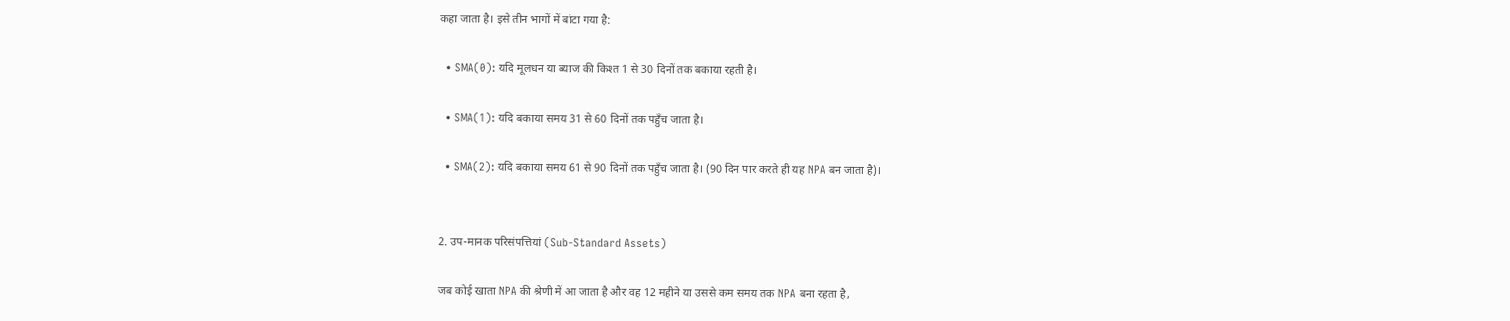कहा जाता है। इसे तीन भागों में बांटा गया है:

  • SMA(0): यदि मूलधन या ब्याज की किश्त 1 से 30 दिनों तक बकाया रहती है।

  • SMA(1): यदि बकाया समय 31 से 60 दिनों तक पहुँच जाता है।

  • SMA(2): यदि बकाया समय 61 से 90 दिनों तक पहुँच जाता है। (90 दिन पार करते ही यह NPA बन जाता है)।


2. उप-मानक परिसंपत्तियां (Sub-Standard Assets)

जब कोई खाता NPA की श्रेणी में आ जाता है और वह 12 महीने या उससे कम समय तक NPA बना रहता है,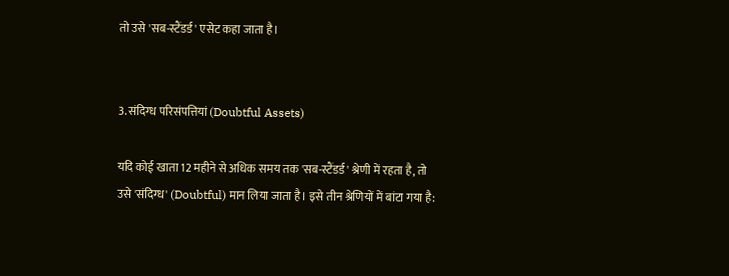तो उसे 'सब-स्टैंडर्ड' एसेट कहा जाता है।


3. संदिग्ध परिसंपत्तियां (Doubtful Assets)

यदि कोई खाता 12 महीने से अधिक समय तक 'सब-स्टैंडर्ड' श्रेणी में रहता है, तो उसे 'संदिग्ध' (Doubtful) मान लिया जाता है। इसे तीन श्रेणियों में बांटा गया है: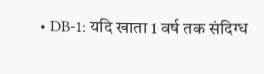• DB-1: यदि खाता 1 वर्ष तक संदिग्ध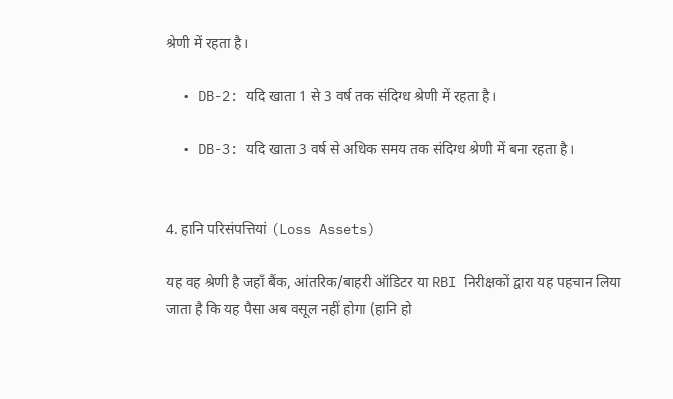श्रेणी में रहता है।

  • DB-2: यदि खाता 1 से 3 वर्ष तक संदिग्ध श्रेणी में रहता है।

  • DB-3: यदि खाता 3 वर्ष से अधिक समय तक संदिग्ध श्रेणी में बना रहता है।


4. हानि परिसंपत्तियां (Loss Assets)

यह वह श्रेणी है जहाँ बैंक, आंतरिक/बाहरी ऑडिटर या RBI निरीक्षकों द्वारा यह पहचान लिया जाता है कि यह पैसा अब वसूल नहीं होगा (हानि हो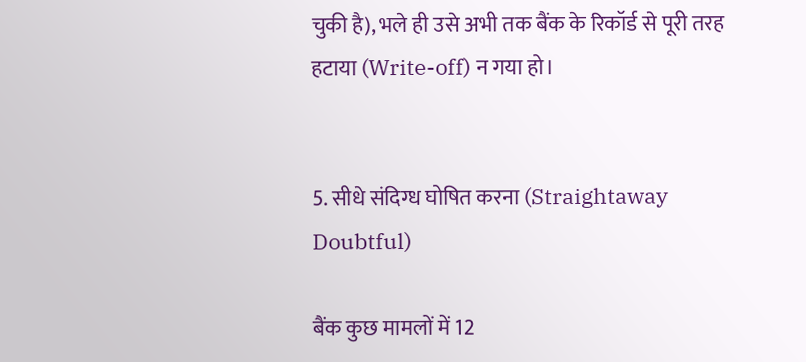चुकी है), भले ही उसे अभी तक बैंक के रिकॉर्ड से पूरी तरह हटाया (Write-off) न गया हो।


5. सीधे संदिग्ध घोषित करना (Straightaway Doubtful)

बैंक कुछ मामलों में 12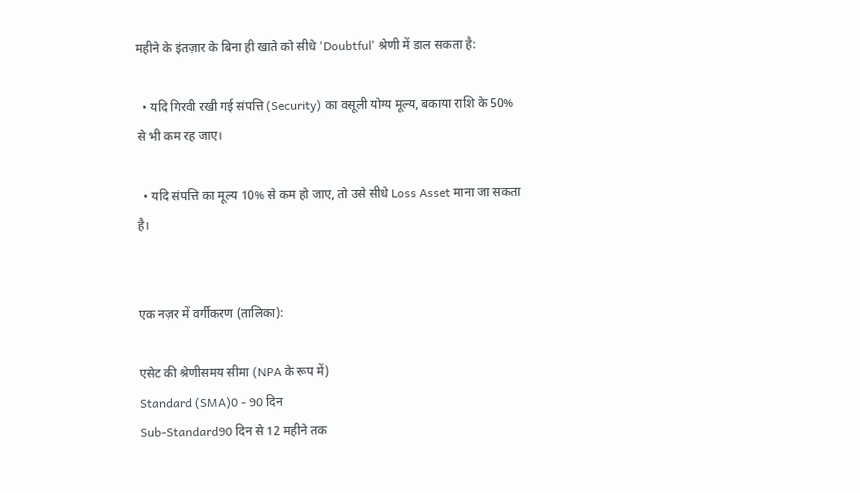महीने के इंतज़ार के बिना ही खाते को सीधे 'Doubtful' श्रेणी में डाल सकता है:

  • यदि गिरवी रखी गई संपत्ति (Security) का वसूली योग्य मूल्य, बकाया राशि के 50% से भी कम रह जाए।

  • यदि संपत्ति का मूल्य 10% से कम हो जाए, तो उसे सीधे Loss Asset माना जा सकता है।


एक नज़र में वर्गीकरण (तालिका):

एसेट की श्रेणीसमय सीमा (NPA के रूप में)
Standard (SMA)0 - 90 दिन
Sub-Standard90 दिन से 12 महीने तक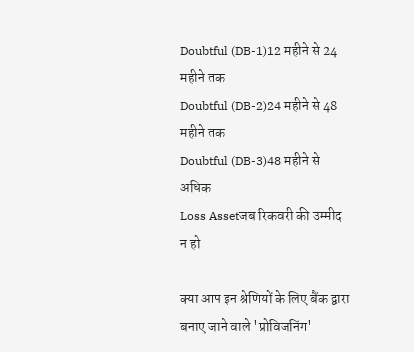Doubtful (DB-1)12 महीने से 24 महीने तक
Doubtful (DB-2)24 महीने से 48 महीने तक
Doubtful (DB-3)48 महीने से अधिक
Loss Assetजब रिकवरी की उम्मीद न हो

क्या आप इन श्रेणियों के लिए बैंक द्वारा बनाए जाने वाले 'प्रोविजनिंग'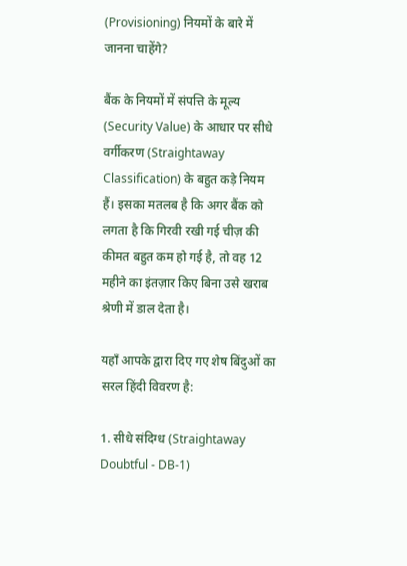(Provisioning) नियमों के बारे में जानना चाहेंगे?

बैंक के नियमों में संपत्ति के मूल्य (Security Value) के आधार पर सीधे वर्गीकरण (Straightaway Classification) के बहुत कड़े नियम हैं। इसका मतलब है कि अगर बैंक को लगता है कि गिरवी रखी गई चीज़ की कीमत बहुत कम हो गई है, तो वह 12 महीने का इंतज़ार किए बिना उसे खराब श्रेणी में डाल देता है।

यहाँ आपके द्वारा दिए गए शेष बिंदुओं का सरल हिंदी विवरण है:

1. सीधे संदिग्ध (Straightaway Doubtful - DB-1)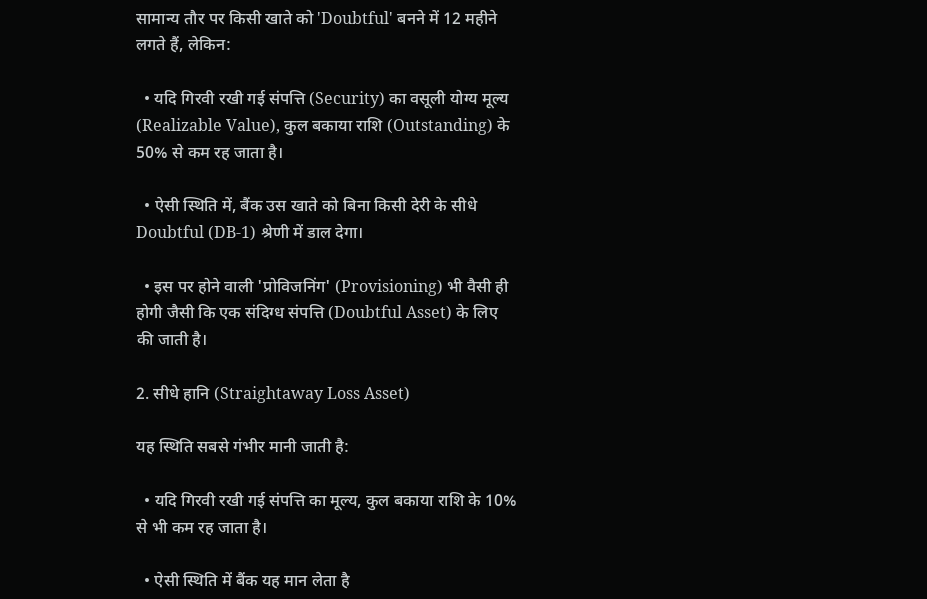सामान्य तौर पर किसी खाते को 'Doubtful' बनने में 12 महीने लगते हैं, लेकिन:

  • यदि गिरवी रखी गई संपत्ति (Security) का वसूली योग्य मूल्य (Realizable Value), कुल बकाया राशि (Outstanding) के 50% से कम रह जाता है।

  • ऐसी स्थिति में, बैंक उस खाते को बिना किसी देरी के सीधे Doubtful (DB-1) श्रेणी में डाल देगा।

  • इस पर होने वाली 'प्रोविजनिंग' (Provisioning) भी वैसी ही होगी जैसी कि एक संदिग्ध संपत्ति (Doubtful Asset) के लिए की जाती है।

2. सीधे हानि (Straightaway Loss Asset)

यह स्थिति सबसे गंभीर मानी जाती है:

  • यदि गिरवी रखी गई संपत्ति का मूल्य, कुल बकाया राशि के 10% से भी कम रह जाता है।

  • ऐसी स्थिति में बैंक यह मान लेता है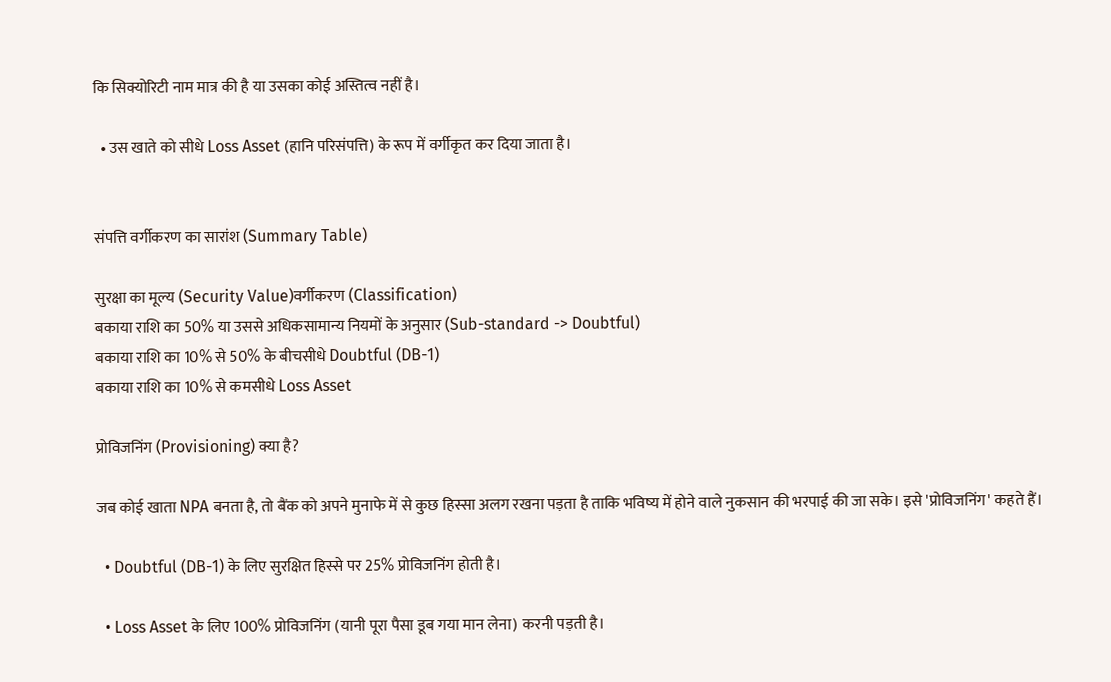कि सिक्योरिटी नाम मात्र की है या उसका कोई अस्तित्व नहीं है।

  • उस खाते को सीधे Loss Asset (हानि परिसंपत्ति) के रूप में वर्गीकृत कर दिया जाता है।


संपत्ति वर्गीकरण का सारांश (Summary Table)

सुरक्षा का मूल्य (Security Value)वर्गीकरण (Classification)
बकाया राशि का 50% या उससे अधिकसामान्य नियमों के अनुसार (Sub-standard -> Doubtful)
बकाया राशि का 10% से 50% के बीचसीधे Doubtful (DB-1)
बकाया राशि का 10% से कमसीधे Loss Asset

प्रोविजनिंग (Provisioning) क्या है?

जब कोई खाता NPA बनता है, तो बैंक को अपने मुनाफे में से कुछ हिस्सा अलग रखना पड़ता है ताकि भविष्य में होने वाले नुकसान की भरपाई की जा सके। इसे 'प्रोविजनिंग' कहते हैं।

  • Doubtful (DB-1) के लिए सुरक्षित हिस्से पर 25% प्रोविजनिंग होती है।

  • Loss Asset के लिए 100% प्रोविजनिंग (यानी पूरा पैसा डूब गया मान लेना) करनी पड़ती है।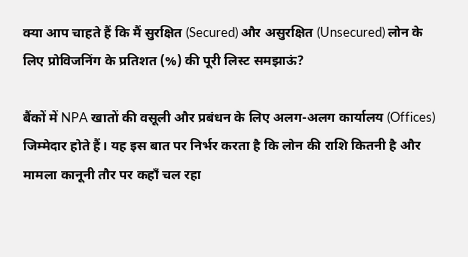क्या आप चाहते हैं कि मैं सुरक्षित (Secured) और असुरक्षित (Unsecured) लोन के लिए प्रोविजनिंग के प्रतिशत (%) की पूरी लिस्ट समझाऊं?

बैंकों में NPA खातों की वसूली और प्रबंधन के लिए अलग-अलग कार्यालय (Offices) जिम्मेदार होते हैं। यह इस बात पर निर्भर करता है कि लोन की राशि कितनी है और मामला कानूनी तौर पर कहाँ चल रहा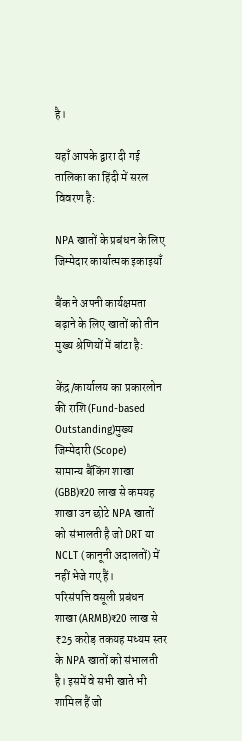है।

यहाँ आपके द्वारा दी गई तालिका का हिंदी में सरल विवरण है:

NPA खातों के प्रबंधन के लिए जिम्मेदार कार्यात्मक इकाइयाँ

बैंक ने अपनी कार्यक्षमता बढ़ाने के लिए खातों को तीन मुख्य श्रेणियों में बांटा है:

केंद्र/कार्यालय का प्रकारलोन की राशि (Fund-based Outstanding)मुख्य जिम्मेदारी (Scope)
सामान्य बैंकिंग शाखा (GBB)₹20 लाख से कमयह शाखा उन छोटे NPA खातों को संभालती है जो DRT या NCLT (कानूनी अदालतों) में नहीं भेजे गए हैं।
परिसंपत्ति वसूली प्रबंधन शाखा (ARMB)₹20 लाख से ₹25 करोड़ तकयह मध्यम स्तर के NPA खातों को संभालती है। इसमें वे सभी खाते भी शामिल हैं जो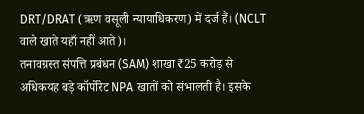DRT/DRAT (ऋण वसूली न्यायाधिकरण) में दर्ज हैं। (NCLT वाले खाते यहाँ नहीं आते)।
तनावग्रस्त संपत्ति प्रबंधन (SAM) शाखा₹25 करोड़ से अधिकयह बड़े कॉर्पोरेट NPA खातों को संभालती है। इसके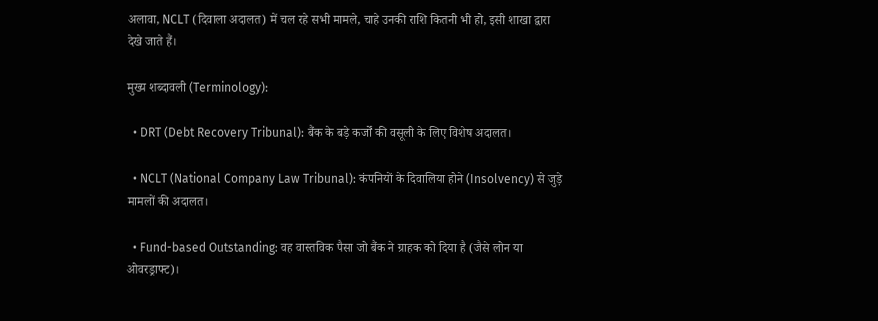अलावा, NCLT (दिवाला अदालत) में चल रहे सभी मामले, चाहे उनकी राशि कितनी भी हो, इसी शाखा द्वारा देखे जाते हैं।

मुख्य शब्दावली (Terminology):

  • DRT (Debt Recovery Tribunal): बैंक के बड़े कर्जों की वसूली के लिए विशेष अदालत।

  • NCLT (National Company Law Tribunal): कंपनियों के दिवालिया होने (Insolvency) से जुड़े मामलों की अदालत।

  • Fund-based Outstanding: वह वास्तविक पैसा जो बैंक ने ग्राहक को दिया है (जैसे लोन या ओवरड्राफ्ट)।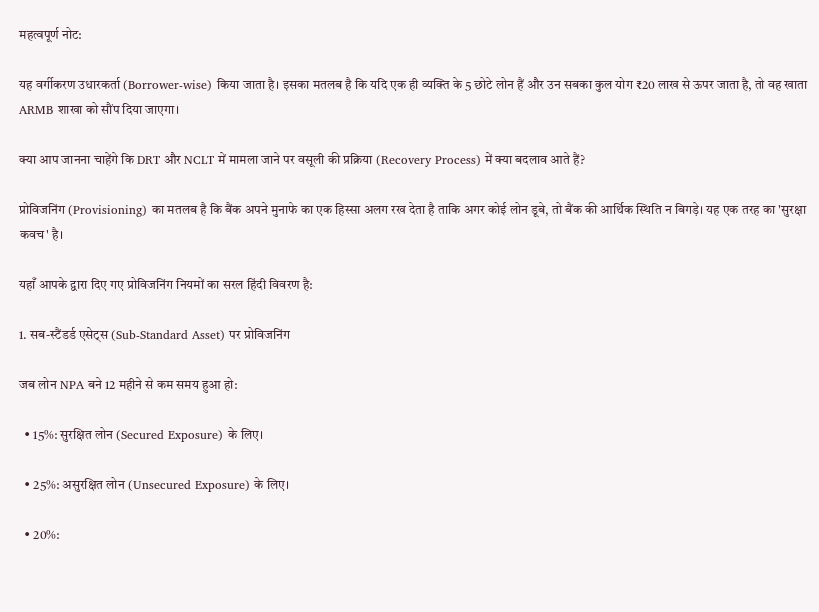महत्वपूर्ण नोट:

यह वर्गीकरण उधारकर्ता (Borrower-wise) किया जाता है। इसका मतलब है कि यदि एक ही व्यक्ति के 5 छोटे लोन हैं और उन सबका कुल योग ₹20 लाख से ऊपर जाता है, तो वह खाता ARMB शाखा को सौंप दिया जाएगा।

क्या आप जानना चाहेंगे कि DRT और NCLT में मामला जाने पर वसूली की प्रक्रिया (Recovery Process) में क्या बदलाव आते हैं?

प्रोविजनिंग (Provisioning) का मतलब है कि बैंक अपने मुनाफे का एक हिस्सा अलग रख देता है ताकि अगर कोई लोन डूबे, तो बैंक की आर्थिक स्थिति न बिगड़े। यह एक तरह का 'सुरक्षा कवच' है।

यहाँ आपके द्वारा दिए गए प्रोविजनिंग नियमों का सरल हिंदी विवरण है:

1. सब-स्टैंडर्ड एसेट्स (Sub-Standard Asset) पर प्रोविजनिंग

जब लोन NPA बने 12 महीने से कम समय हुआ हो:

  • 15%: सुरक्षित लोन (Secured Exposure) के लिए।

  • 25%: असुरक्षित लोन (Unsecured Exposure) के लिए।

  • 20%: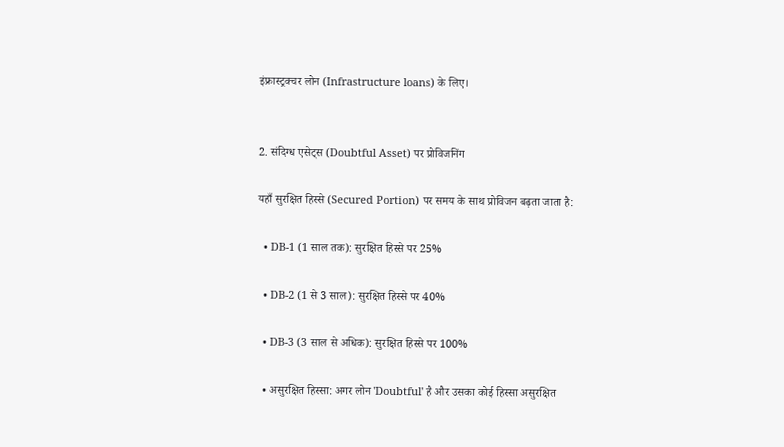इंफ्रास्ट्रक्चर लोन (Infrastructure loans) के लिए।


2. संदिग्ध एसेट्स (Doubtful Asset) पर प्रोविजनिंग

यहाँ सुरक्षित हिस्से (Secured Portion) पर समय के साथ प्रोविजन बढ़ता जाता है:

  • DB-1 (1 साल तक): सुरक्षित हिस्से पर 25%

  • DB-2 (1 से 3 साल): सुरक्षित हिस्से पर 40%

  • DB-3 (3 साल से अधिक): सुरक्षित हिस्से पर 100%

  • असुरक्षित हिस्सा: अगर लोन 'Doubtful' है और उसका कोई हिस्सा असुरक्षित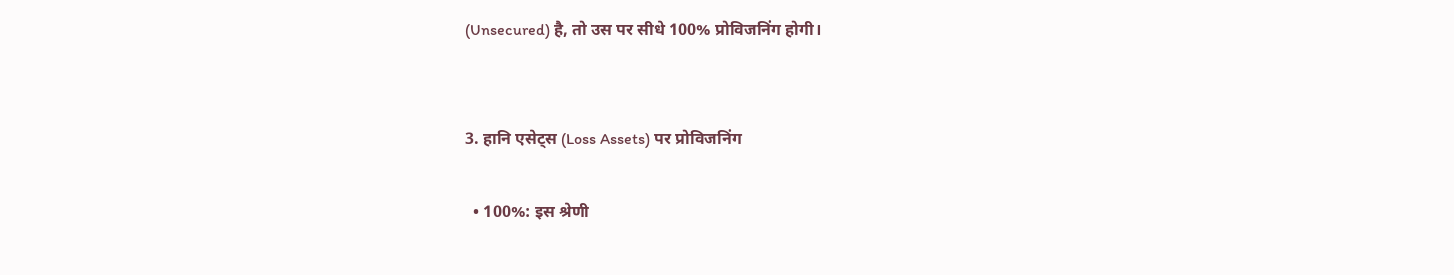(Unsecured) है, तो उस पर सीधे 100% प्रोविजनिंग होगी।


3. हानि एसेट्स (Loss Assets) पर प्रोविजनिंग

  • 100%: इस श्रेणी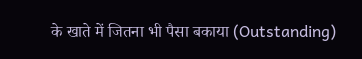के खाते में जितना भी पैसा बकाया (Outstanding)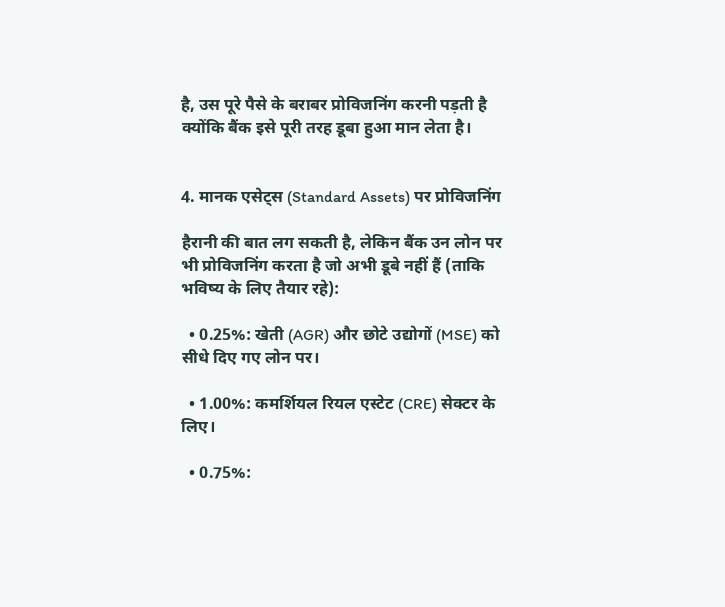है, उस पूरे पैसे के बराबर प्रोविजनिंग करनी पड़ती है क्योंकि बैंक इसे पूरी तरह डूबा हुआ मान लेता है।


4. मानक एसेट्स (Standard Assets) पर प्रोविजनिंग

हैरानी की बात लग सकती है, लेकिन बैंक उन लोन पर भी प्रोविजनिंग करता है जो अभी डूबे नहीं हैं (ताकि भविष्य के लिए तैयार रहे):

  • 0.25%: खेती (AGR) और छोटे उद्योगों (MSE) को सीधे दिए गए लोन पर।

  • 1.00%: कमर्शियल रियल एस्टेट (CRE) सेक्टर के लिए।

  • 0.75%: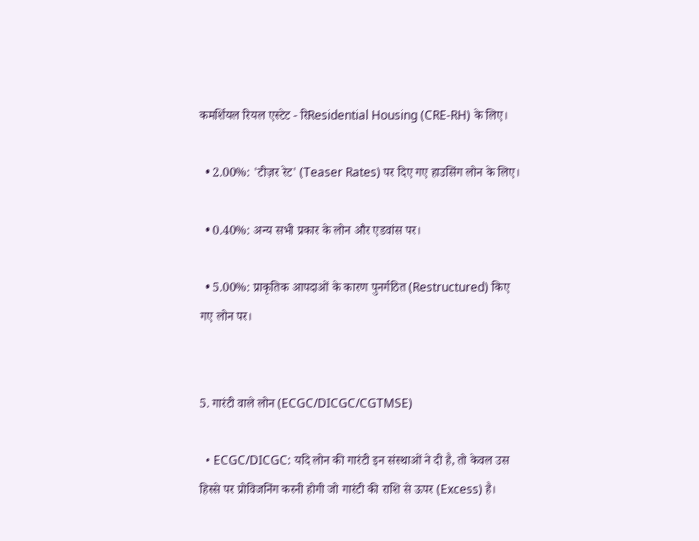कमर्शियल रियल एस्टेट - रिResidential Housing (CRE-RH) के लिए।

  • 2.00%: 'टीज़र रेट' (Teaser Rates) पर दिए गए हाउसिंग लोन के लिए।

  • 0.40%: अन्य सभी प्रकार के लोन और एडवांस पर।

  • 5.00%: प्राकृतिक आपदाओं के कारण पुनर्गठित (Restructured) किए गए लोन पर।


5. गारंटी वाले लोन (ECGC/DICGC/CGTMSE)

  • ECGC/DICGC: यदि लोन की गारंटी इन संस्थाओं ने दी है, तो केवल उस हिस्से पर प्रोविजनिंग करनी होगी जो गारंटी की राशि से ऊपर (Excess) है।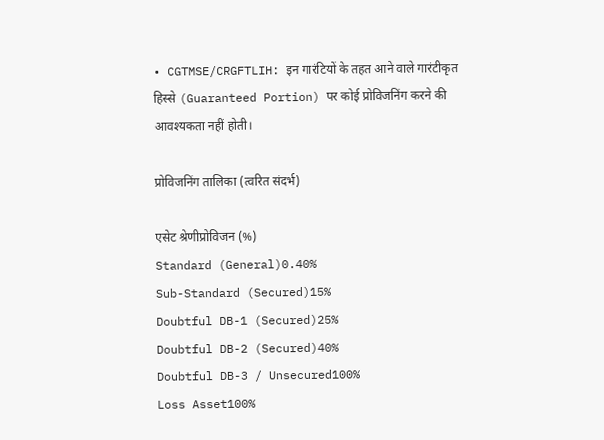• CGTMSE/CRGFTLIH: इन गारंटियों के तहत आने वाले गारंटीकृत हिस्से (Guaranteed Portion) पर कोई प्रोविजनिंग करने की आवश्यकता नहीं होती।

प्रोविजनिंग तालिका (त्वरित संदर्भ)

एसेट श्रेणीप्रोविजन (%)
Standard (General)0.40%
Sub-Standard (Secured)15%
Doubtful DB-1 (Secured)25%
Doubtful DB-2 (Secured)40%
Doubtful DB-3 / Unsecured100%
Loss Asset100%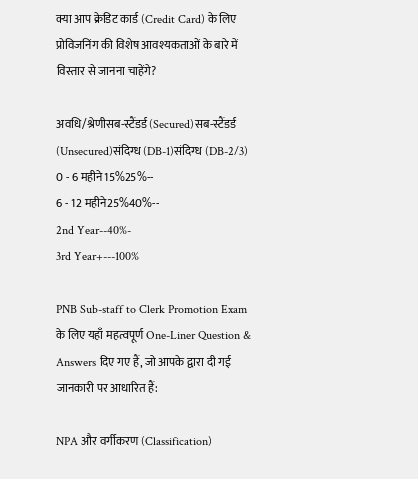क्या आप क्रेडिट कार्ड (Credit Card) के लिए प्रोविजनिंग की विशेष आवश्यकताओं के बारे में विस्तार से जानना चाहेंगे?

अवधि/श्रेणीसब-स्टैंडर्ड (Secured)सब-स्टैंडर्ड (Unsecured)संदिग्ध (DB-1)संदिग्ध (DB-2/3)
0 - 6 महीने15%25%--
6 - 12 महीने25%40%--
2nd Year--40%-
3rd Year+---100%

PNB Sub-staff to Clerk Promotion Exam के लिए यहाँ महत्वपूर्ण One-Liner Question & Answers दिए गए हैं, जो आपके द्वारा दी गई जानकारी पर आधारित हैं:

NPA और वर्गीकरण (Classification)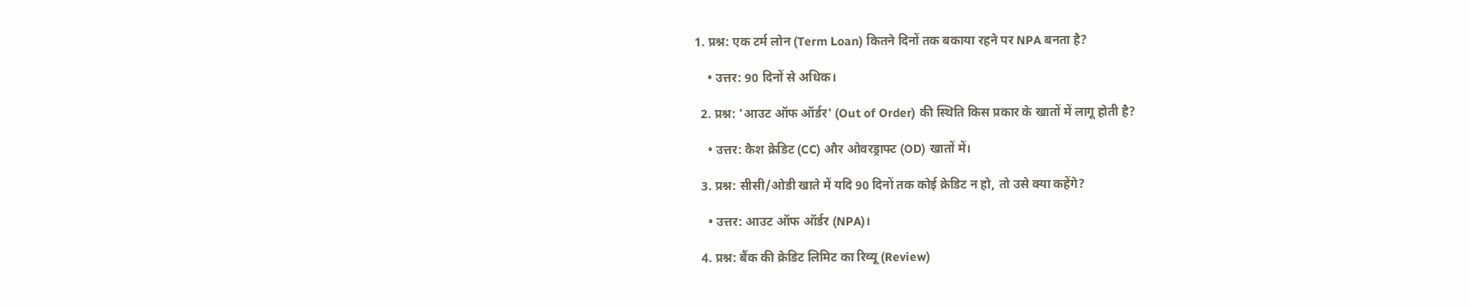1. प्रश्न: एक टर्म लोन (Term Loan) कितने दिनों तक बकाया रहने पर NPA बनता है?

    • उत्तर: 90 दिनों से अधिक।

  2. प्रश्न: 'आउट ऑफ ऑर्डर' (Out of Order) की स्थिति किस प्रकार के खातों में लागू होती है?

    • उत्तर: कैश क्रेडिट (CC) और ओवरड्राफ्ट (OD) खातों में।

  3. प्रश्न: सीसी/ओडी खाते में यदि 90 दिनों तक कोई क्रेडिट न हो, तो उसे क्या कहेंगे?

    • उत्तर: आउट ऑफ ऑर्डर (NPA)।

  4. प्रश्न: बैंक की क्रेडिट लिमिट का रिव्यू (Review)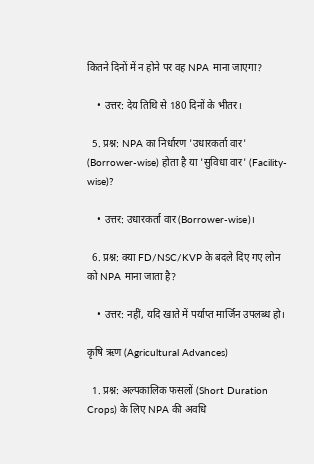कितने दिनों में न होने पर वह NPA माना जाएगा?

    • उत्तर: देय तिथि से 180 दिनों के भीतर।

  5. प्रश्न: NPA का निर्धारण 'उधारकर्ता वार' (Borrower-wise) होता है या 'सुविधा वार' (Facility-wise)?

    • उत्तर: उधारकर्ता वार (Borrower-wise)।

  6. प्रश्न: क्या FD/NSC/KVP के बदले दिए गए लोन को NPA माना जाता है?

    • उत्तर: नहीं, यदि खाते में पर्याप्त मार्जिन उपलब्ध हो।

कृषि ऋण (Agricultural Advances)

  1. प्रश्न: अल्पकालिक फसलों (Short Duration Crops) के लिए NPA की अवधि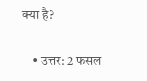क्या है?

    • उत्तर: 2 फसल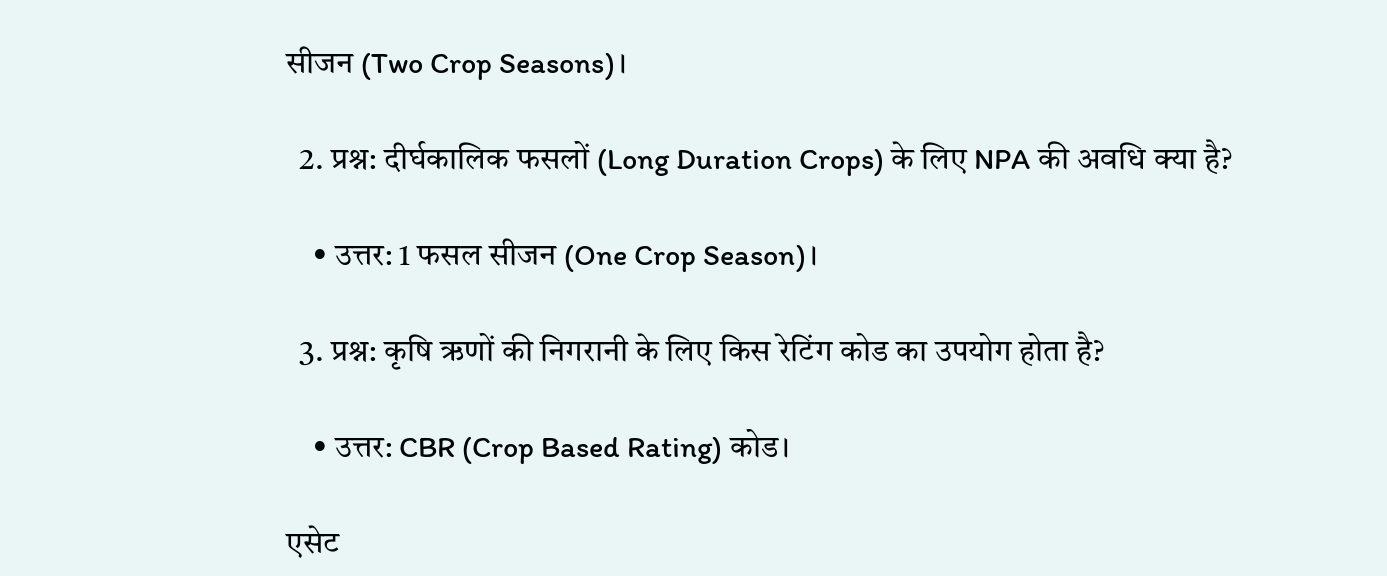सीजन (Two Crop Seasons)।

  2. प्रश्न: दीर्घकालिक फसलों (Long Duration Crops) के लिए NPA की अवधि क्या है?

    • उत्तर: 1 फसल सीजन (One Crop Season)।

  3. प्रश्न: कृषि ऋणों की निगरानी के लिए किस रेटिंग कोड का उपयोग होता है?

    • उत्तर: CBR (Crop Based Rating) कोड।

एसेट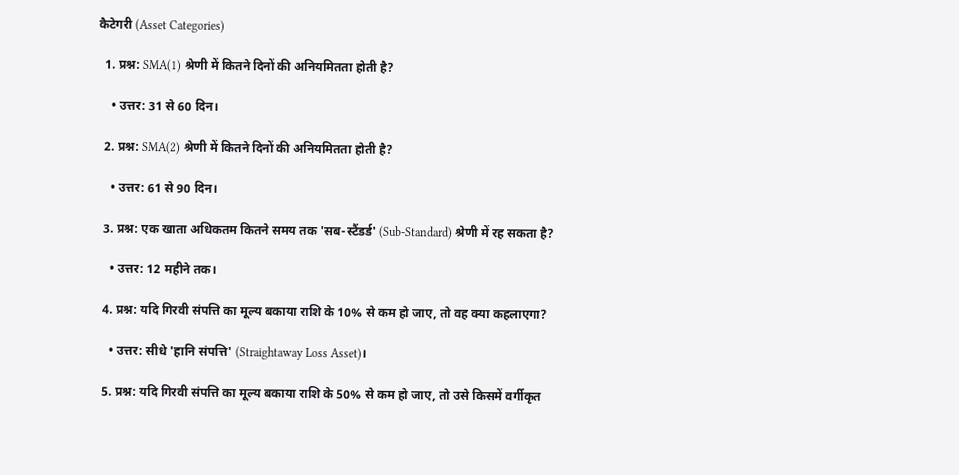कैटेगरी (Asset Categories)

  1. प्रश्न: SMA(1) श्रेणी में कितने दिनों की अनियमितता होती है?

    • उत्तर: 31 से 60 दिन।

  2. प्रश्न: SMA(2) श्रेणी में कितने दिनों की अनियमितता होती है?

    • उत्तर: 61 से 90 दिन।

  3. प्रश्न: एक खाता अधिकतम कितने समय तक 'सब-स्टैंडर्ड' (Sub-Standard) श्रेणी में रह सकता है?

    • उत्तर: 12 महीने तक।

  4. प्रश्न: यदि गिरवी संपत्ति का मूल्य बकाया राशि के 10% से कम हो जाए, तो वह क्या कहलाएगा?

    • उत्तर: सीधे 'हानि संपत्ति' (Straightaway Loss Asset)।

  5. प्रश्न: यदि गिरवी संपत्ति का मूल्य बकाया राशि के 50% से कम हो जाए, तो उसे किसमें वर्गीकृत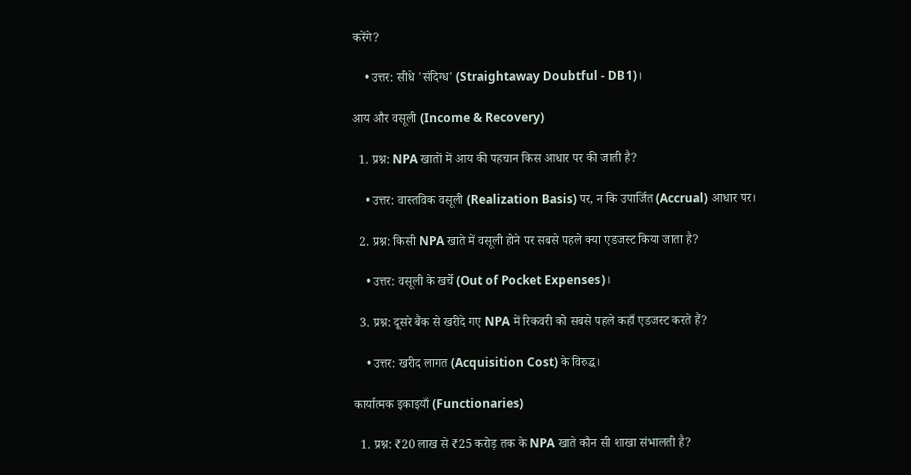करेंगे?

    • उत्तर: सीधे 'संदिग्ध' (Straightaway Doubtful - DB1)।

आय और वसूली (Income & Recovery)

  1. प्रश्न: NPA खातों में आय की पहचान किस आधार पर की जाती है?

    • उत्तर: वास्तविक वसूली (Realization Basis) पर, न कि उपार्जित (Accrual) आधार पर।

  2. प्रश्न: किसी NPA खाते में वसूली होने पर सबसे पहले क्या एडजस्ट किया जाता है?

    • उत्तर: वसूली के खर्चे (Out of Pocket Expenses)।

  3. प्रश्न: दूसरे बैंक से खरीदे गए NPA में रिकवरी को सबसे पहले कहाँ एडजस्ट करते हैं?

    • उत्तर: खरीद लागत (Acquisition Cost) के विरुद्ध।

कार्यात्मक इकाइयाँ (Functionaries)

  1. प्रश्न: ₹20 लाख से ₹25 करोड़ तक के NPA खाते कौन सी शाखा संभालती है?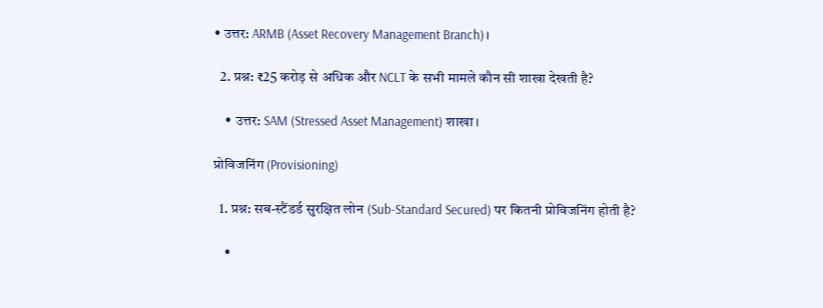• उत्तर: ARMB (Asset Recovery Management Branch)।

  2. प्रश्न: ₹25 करोड़ से अधिक और NCLT के सभी मामले कौन सी शाखा देखती है?

    • उत्तर: SAM (Stressed Asset Management) शाखा।

प्रोविजनिंग (Provisioning)

  1. प्रश्न: सब-स्टैंडर्ड सुरक्षित लोन (Sub-Standard Secured) पर कितनी प्रोविजनिंग होती है?

    •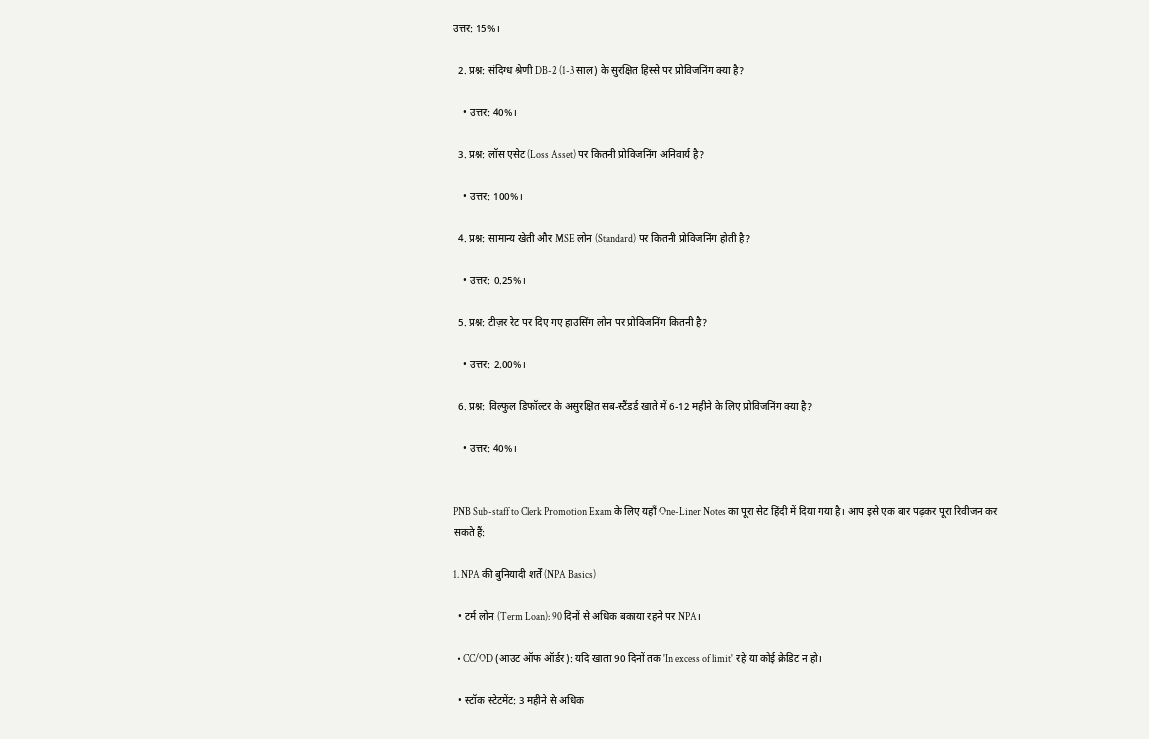उत्तर: 15%।

  2. प्रश्न: संदिग्ध श्रेणी DB-2 (1-3 साल) के सुरक्षित हिस्से पर प्रोविजनिंग क्या है?

    • उत्तर: 40%।

  3. प्रश्न: लॉस एसेट (Loss Asset) पर कितनी प्रोविजनिंग अनिवार्य है?

    • उत्तर: 100%।

  4. प्रश्न: सामान्य खेती और MSE लोन (Standard) पर कितनी प्रोविजनिंग होती है?

    • उत्तर: 0.25%।

  5. प्रश्न: टीज़र रेट पर दिए गए हाउसिंग लोन पर प्रोविजनिंग कितनी है?

    • उत्तर: 2.00%।

  6. प्रश्न: विल्फुल डिफॉल्टर के असुरक्षित सब-स्टैंडर्ड खाते में 6-12 महीने के लिए प्रोविजनिंग क्या है?

    • उत्तर: 40%।


PNB Sub-staff to Clerk Promotion Exam के लिए यहाँ One-Liner Notes का पूरा सेट हिंदी में दिया गया है। आप इसे एक बार पढ़कर पूरा रिवीजन कर सकते हैं:

1. NPA की बुनियादी शर्तें (NPA Basics)

  • टर्म लोन (Term Loan): 90 दिनों से अधिक बकाया रहने पर NPA।

  • CC/OD (आउट ऑफ ऑर्डर): यदि खाता 90 दिनों तक 'In excess of limit' रहे या कोई क्रेडिट न हो।

  • स्टॉक स्टेटमेंट: 3 महीने से अधिक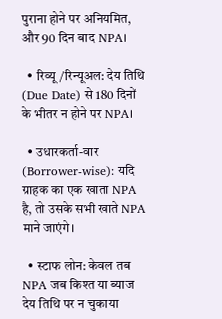पुराना होने पर अनियमित, और 90 दिन बाद NPA।

  • रिव्यू/रिन्यूअल: देय तिथि (Due Date) से 180 दिनों के भीतर न होने पर NPA।

  • उधारकर्ता-वार (Borrower-wise): यदि ग्राहक का एक खाता NPA है, तो उसके सभी खाते NPA माने जाएंगे।

  • स्टाफ लोन: केवल तब NPA जब किश्त या ब्याज देय तिथि पर न चुकाया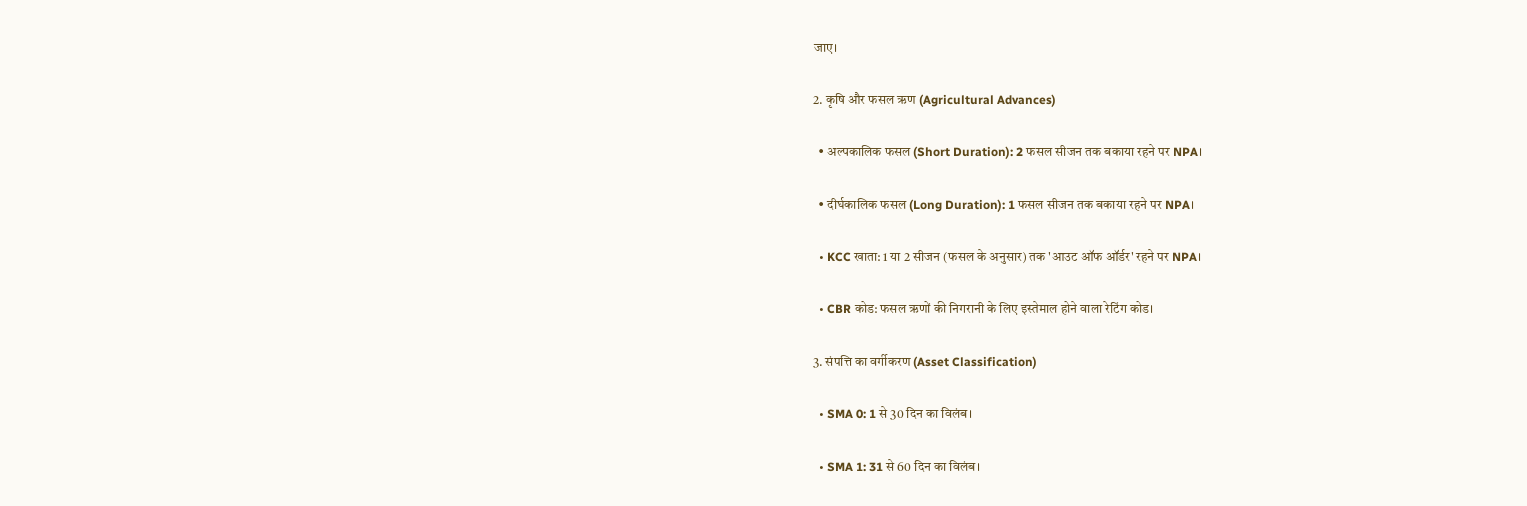जाए।

2. कृषि और फसल ऋण (Agricultural Advances)

  • अल्पकालिक फसल (Short Duration): 2 फसल सीजन तक बकाया रहने पर NPA।

  • दीर्घकालिक फसल (Long Duration): 1 फसल सीजन तक बकाया रहने पर NPA।

  • KCC खाता: 1 या 2 सीजन (फसल के अनुसार) तक 'आउट ऑफ ऑर्डर' रहने पर NPA।

  • CBR कोड: फसल ऋणों की निगरानी के लिए इस्तेमाल होने वाला रेटिंग कोड।

3. संपत्ति का वर्गीकरण (Asset Classification)

  • SMA 0: 1 से 30 दिन का विलंब।

  • SMA 1: 31 से 60 दिन का विलंब।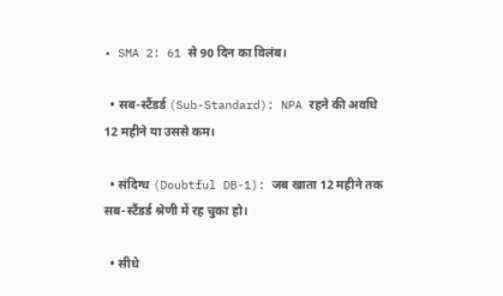• SMA 2: 61 से 90 दिन का विलंब।

  • सब-स्टैंडर्ड (Sub-Standard): NPA रहने की अवधि 12 महीने या उससे कम।

  • संदिग्ध (Doubtful DB-1): जब खाता 12 महीने तक सब-स्टैंडर्ड श्रेणी में रह चुका हो।

  • सीधे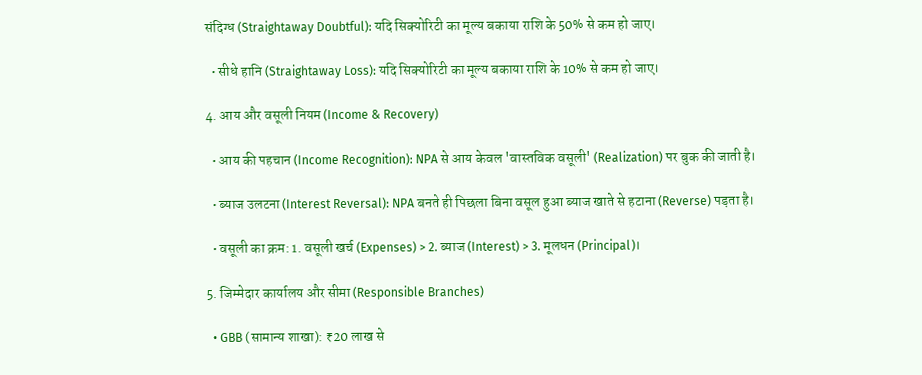संदिग्ध (Straightaway Doubtful): यदि सिक्योरिटी का मूल्य बकाया राशि के 50% से कम हो जाए।

  • सीधे हानि (Straightaway Loss): यदि सिक्योरिटी का मूल्य बकाया राशि के 10% से कम हो जाए।

4. आय और वसूली नियम (Income & Recovery)

  • आय की पहचान (Income Recognition): NPA से आय केवल 'वास्तविक वसूली' (Realization) पर बुक की जाती है।

  • ब्याज उलटना (Interest Reversal): NPA बनते ही पिछला बिना वसूल हुआ ब्याज खाते से हटाना (Reverse) पड़ता है।

  • वसूली का क्रम: 1. वसूली खर्च (Expenses) > 2. ब्याज (Interest) > 3. मूलधन (Principal)।

5. जिम्मेदार कार्यालय और सीमा (Responsible Branches)

  • GBB (सामान्य शाखा): ₹20 लाख से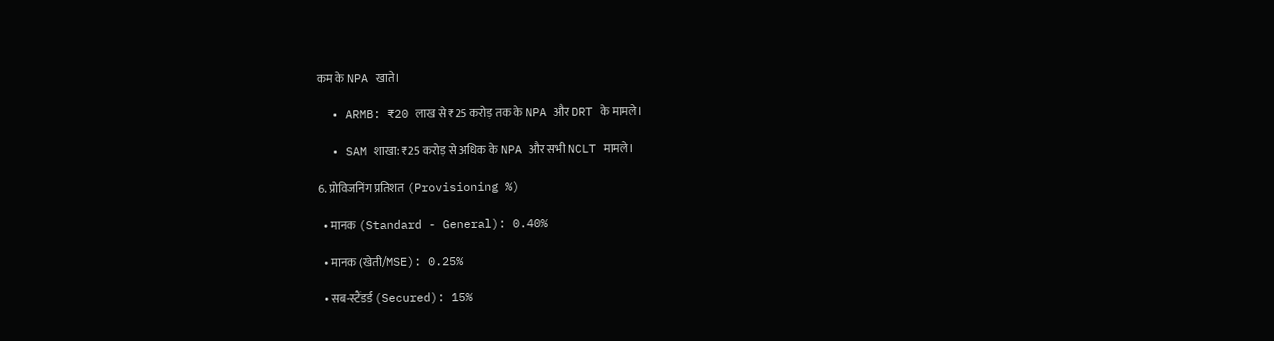कम के NPA खाते।

  • ARMB: ₹20 लाख से ₹25 करोड़ तक के NPA और DRT के मामले।

  • SAM शाखा: ₹25 करोड़ से अधिक के NPA और सभी NCLT मामले।

6. प्रोविजनिंग प्रतिशत (Provisioning %)

  • मानक (Standard - General): 0.40%

  • मानक (खेती/MSE): 0.25%

  • सब-स्टैंडर्ड (Secured): 15%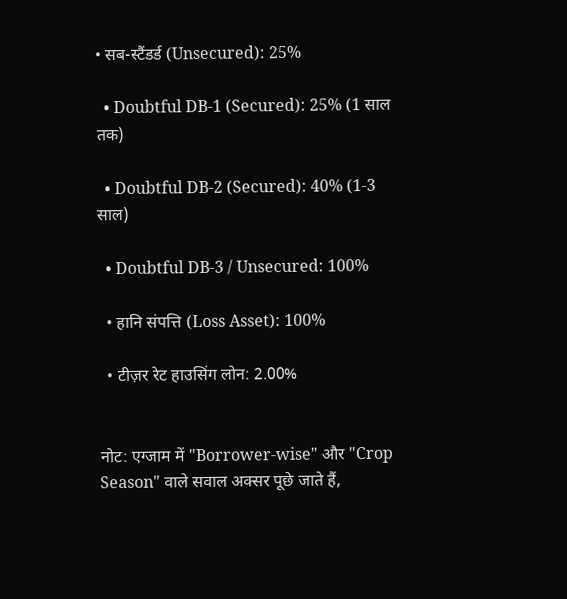• सब-स्टैंडर्ड (Unsecured): 25%

  • Doubtful DB-1 (Secured): 25% (1 साल तक)

  • Doubtful DB-2 (Secured): 40% (1-3 साल)

  • Doubtful DB-3 / Unsecured: 100%

  • हानि संपत्ति (Loss Asset): 100%

  • टीज़र रेट हाउसिंग लोन: 2.00%


नोट: एग्जाम में "Borrower-wise" और "Crop Season" वाले सवाल अक्सर पूछे जाते हैं,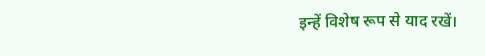इन्हें विशेष रूप से याद रखें।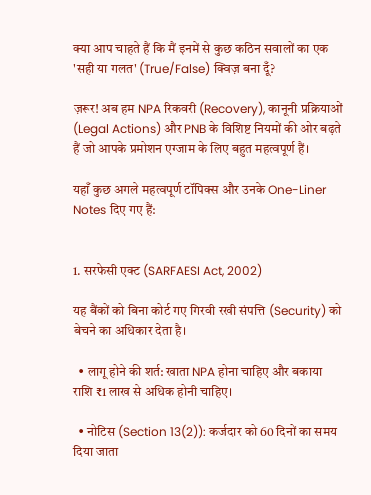क्या आप चाहते हैं कि मैं इनमें से कुछ कठिन सवालों का एक 'सही या गलत' (True/False) क्विज़ बना दूँ?

ज़रूर! अब हम NPA रिकवरी (Recovery), कानूनी प्रक्रियाओं (Legal Actions) और PNB के विशिष्ट नियमों की ओर बढ़ते हैं जो आपके प्रमोशन एग्जाम के लिए बहुत महत्वपूर्ण हैं।

यहाँ कुछ अगले महत्वपूर्ण टॉपिक्स और उनके One-Liner Notes दिए गए हैं:


1. सरफेसी एक्ट (SARFAESI Act, 2002)

यह बैंकों को बिना कोर्ट गए गिरवी रखी संपत्ति (Security) को बेचने का अधिकार देता है।

  • लागू होने की शर्त: खाता NPA होना चाहिए और बकाया राशि ₹1 लाख से अधिक होनी चाहिए।

  • नोटिस (Section 13(2)): कर्जदार को 60 दिनों का समय दिया जाता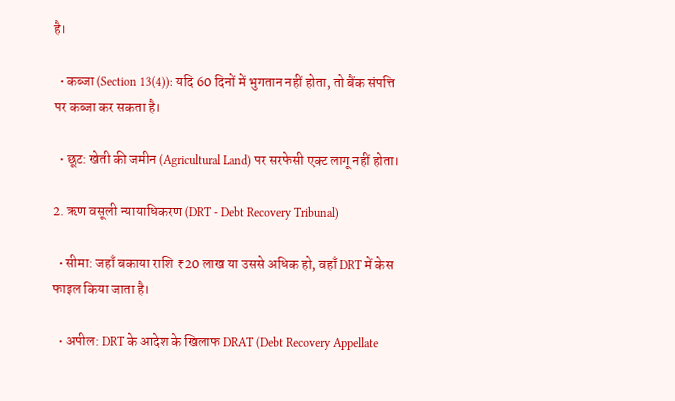है।

  • कब्जा (Section 13(4)): यदि 60 दिनों में भुगतान नहीं होता, तो बैंक संपत्ति पर कब्जा कर सकता है।

  • छूट: खेती की जमीन (Agricultural Land) पर सरफेसी एक्ट लागू नहीं होता।

2. ऋण वसूली न्यायाधिकरण (DRT - Debt Recovery Tribunal)

  • सीमा: जहाँ बकाया राशि ₹20 लाख या उससे अधिक हो, वहाँ DRT में केस फाइल किया जाता है।

  • अपील: DRT के आदेश के खिलाफ DRAT (Debt Recovery Appellate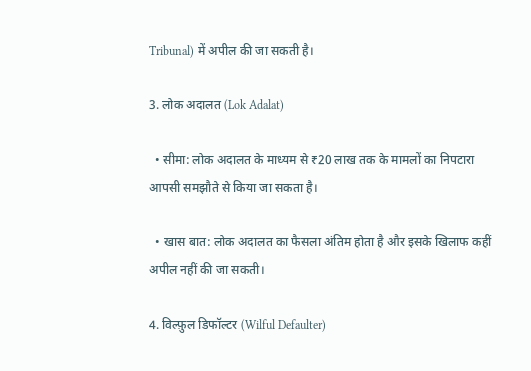Tribunal) में अपील की जा सकती है।

3. लोक अदालत (Lok Adalat)

  • सीमा: लोक अदालत के माध्यम से ₹20 लाख तक के मामलों का निपटारा आपसी समझौते से किया जा सकता है।

  • खास बात: लोक अदालत का फैसला अंतिम होता है और इसके खिलाफ कहीं अपील नहीं की जा सकती।

4. विल्फ़ुल डिफॉल्टर (Wilful Defaulter)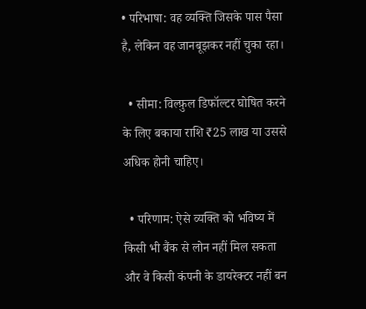• परिभाषा: वह व्यक्ति जिसके पास पैसा है, लेकिन वह जानबूझकर नहीं चुका रहा।

  • सीमा: विल्फ़ुल डिफॉल्टर घोषित करने के लिए बकाया राशि ₹25 लाख या उससे अधिक होनी चाहिए।

  • परिणाम: ऐसे व्यक्ति को भविष्य में किसी भी बैंक से लोन नहीं मिल सकता और वे किसी कंपनी के डायरेक्टर नहीं बन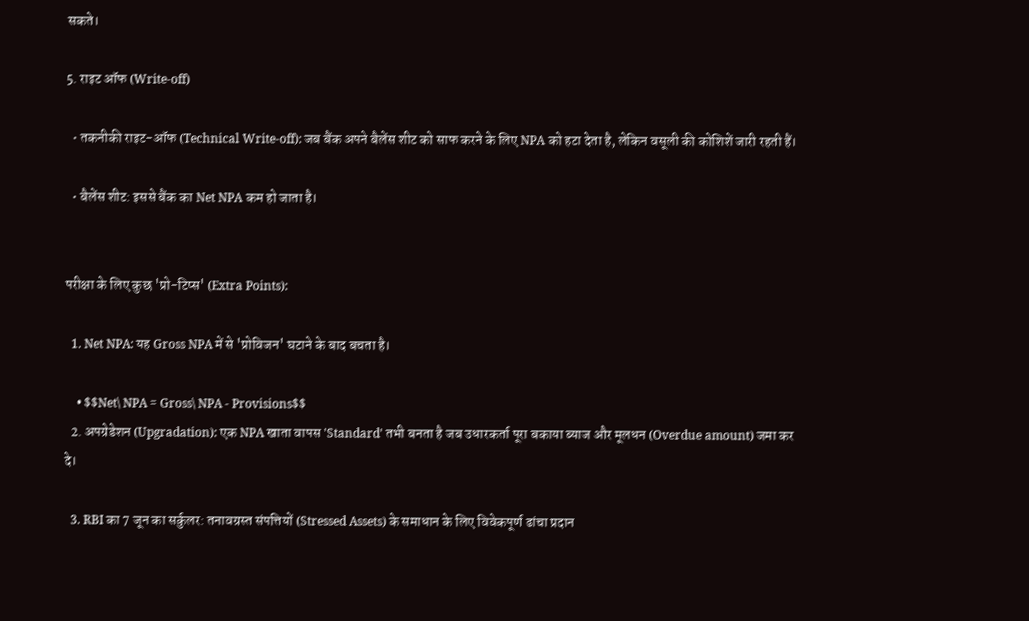सकते।

5. राइट ऑफ (Write-off)

  • तकनीकी राइट-ऑफ (Technical Write-off): जब बैंक अपने बैलेंस शीट को साफ करने के लिए NPA को हटा देता है, लेकिन वसूली की कोशिशें जारी रहती हैं।

  • बैलेंस शीट: इससे बैंक का Net NPA कम हो जाता है।


परीक्षा के लिए कुछ 'प्रो-टिप्स' (Extra Points):

  1. Net NPA: यह Gross NPA में से 'प्रोविजन' घटाने के बाद बचता है।

    • $$Net\ NPA = Gross\ NPA - Provisions$$
  2. अपग्रेडेशन (Upgradation): एक NPA खाता वापस 'Standard' तभी बनता है जब उधारकर्ता पूरा बकाया ब्याज और मूलधन (Overdue amount) जमा कर दे।

  3. RBI का 7 जून का सर्कुलर: तनावग्रस्त संपत्तियों (Stressed Assets) के समाधान के लिए विवेकपूर्ण ढांचा प्रदान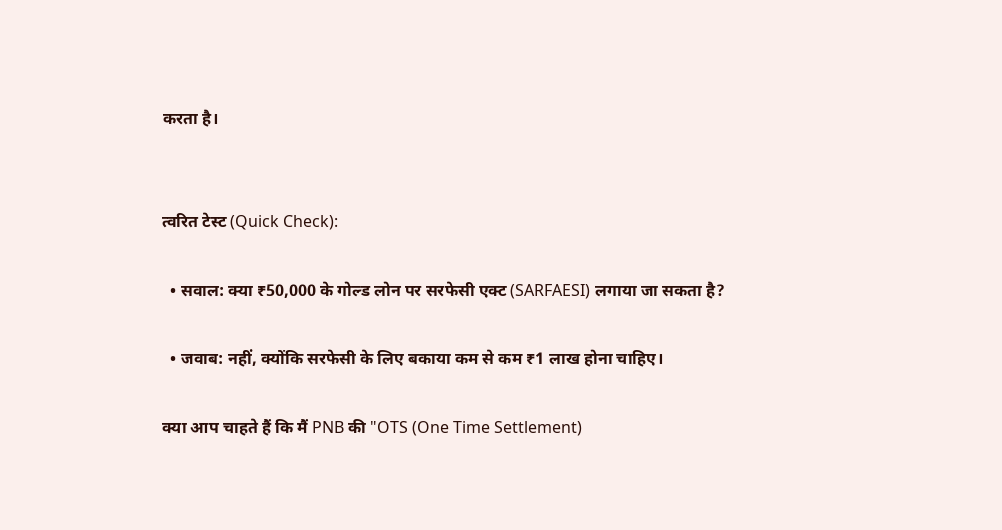करता है।


त्वरित टेस्ट (Quick Check):

  • सवाल: क्या ₹50,000 के गोल्ड लोन पर सरफेसी एक्ट (SARFAESI) लगाया जा सकता है?

  • जवाब: नहीं, क्योंकि सरफेसी के लिए बकाया कम से कम ₹1 लाख होना चाहिए।

क्या आप चाहते हैं कि मैं PNB की "OTS (One Time Settlement)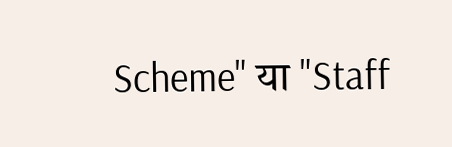Scheme" या "Staff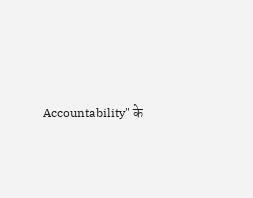Accountability" के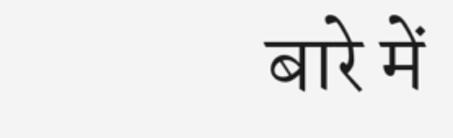बारे में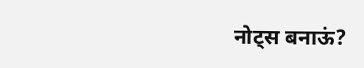नोट्स बनाऊं?